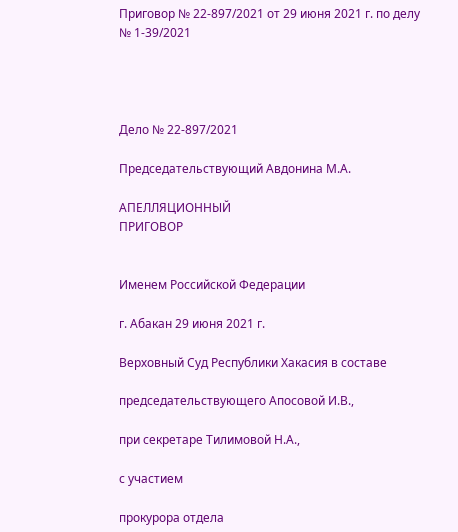Приговор № 22-897/2021 от 29 июня 2021 г. по делу № 1-39/2021




Дело № 22-897/2021

Председательствующий Авдонина М.А.

АПЕЛЛЯЦИОННЫЙ
ПРИГОВОР


Именем Российской Федерации

г. Абакан 29 июня 2021 г.

Верховный Суд Республики Хакасия в составе

председательствующего Апосовой И.В.,

при секретаре Тилимовой Н.А.,

с участием

прокурора отдела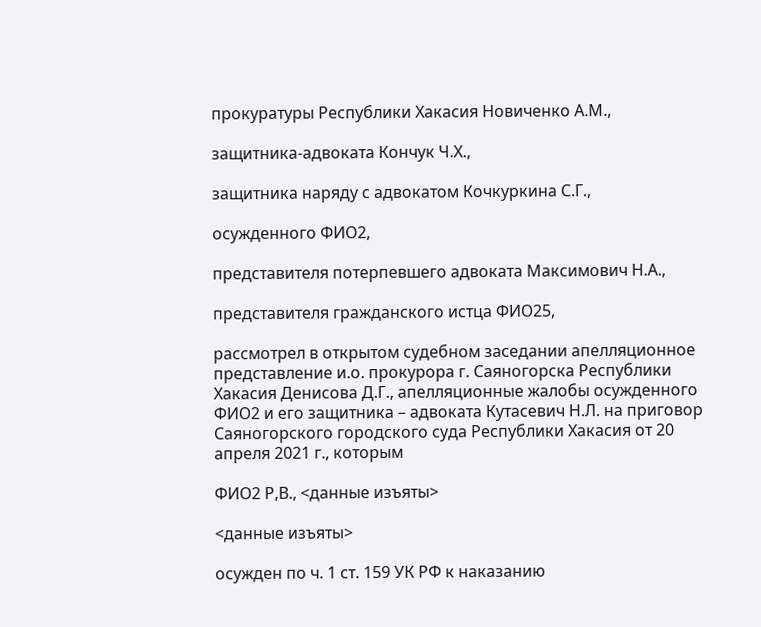прокуратуры Республики Хакасия Новиченко А.М.,

защитника-адвоката Кончук Ч.Х.,

защитника наряду с адвокатом Кочкуркина С.Г.,

осужденного ФИО2,

представителя потерпевшего адвоката Максимович Н.А.,

представителя гражданского истца ФИО25,

рассмотрел в открытом судебном заседании апелляционное представление и.о. прокурора г. Саяногорска Республики Хакасия Денисова Д.Г., апелляционные жалобы осужденного ФИО2 и его защитника – адвоката Кутасевич Н.Л. на приговор Саяногорского городского суда Республики Хакасия от 20 апреля 2021 г., которым

ФИО2 Р,В., <данные изъяты>

<данные изъяты>

осужден по ч. 1 ст. 159 УК РФ к наказанию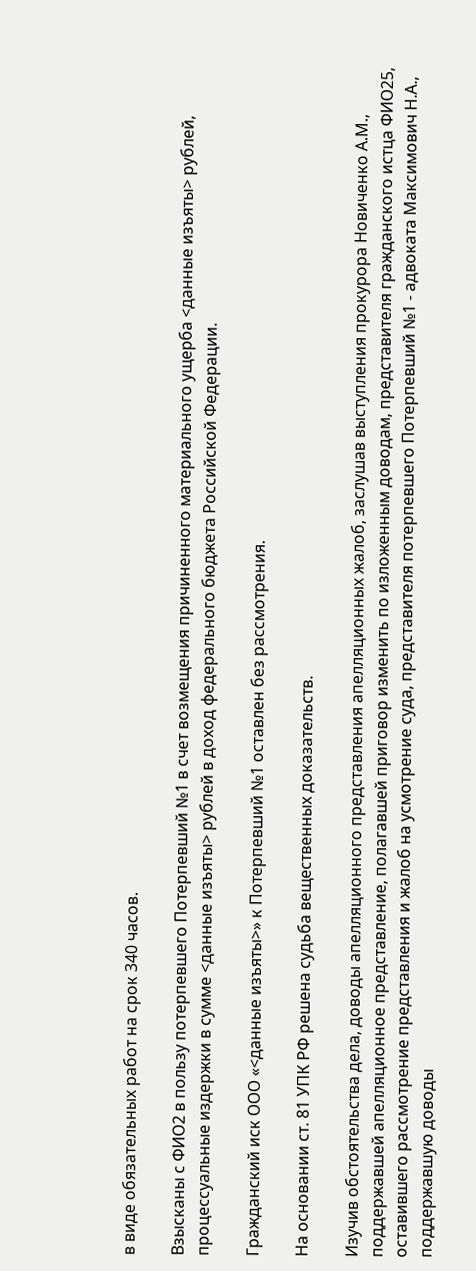в виде обязательных работ на срок 340 часов.

Взысканы с ФИО2 в пользу потерпевшего Потерпевший №1 в счет возмещения причиненного материального ущерба <данные изъяты> рублей, процессуальные издержки в сумме <данные изъяты> рублей в доход федерального бюджета Российской Федерации.

Гражданский иск ООО «<данные изъяты>» к Потерпевший №1 оставлен без рассмотрения.

На основании ст. 81 УПК РФ решена судьба вещественных доказательств.

Изучив обстоятельства дела, доводы апелляционного представления апелляционных жалоб, заслушав выступления прокурора Новиченко А.М., поддержавшей апелляционное представление, полагавшей приговор изменить по изложенным доводам, представителя гражданского истца ФИО25, оставившего рассмотрение представления и жалоб на усмотрение суда, представителя потерпевшего Потерпевший №1 - адвоката Максимович Н.А., поддержавшую доводы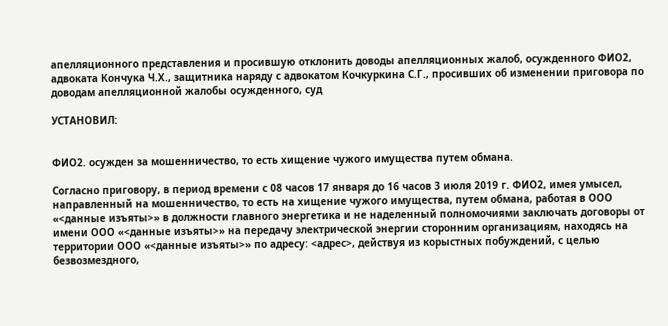апелляционного представления и просившую отклонить доводы апелляционных жалоб, осужденного ФИО2, адвоката Кончука Ч.Х., защитника наряду с адвокатом Кочкуркина С.Г., просивших об изменении приговора по доводам апелляционной жалобы осужденного, суд

УСТАНОВИЛ:


ФИО2. осужден за мошенничество, то есть хищение чужого имущества путем обмана.

Согласно приговору, в период времени с 08 часов 17 января до 16 часов 3 июля 2019 г. ФИО2, имея умысел, направленный на мошенничество, то есть на хищение чужого имущества, путем обмана, работая в ООО «<данные изъяты>» в должности главного энергетика и не наделенный полномочиями заключать договоры от имени ООО «<данные изъяты>» на передачу электрической энергии сторонним организациям, находясь на территории ООО «<данные изъяты>» по адресу: <адрес>, действуя из корыстных побуждений, с целью безвозмездного,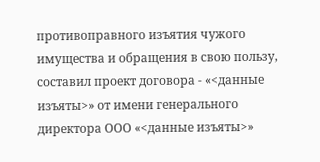противоправного изъятия чужого имущества и обращения в свою пользу, составил проект договора - «<данные изъяты>» от имени генерального директора ООО «<данные изъяты>»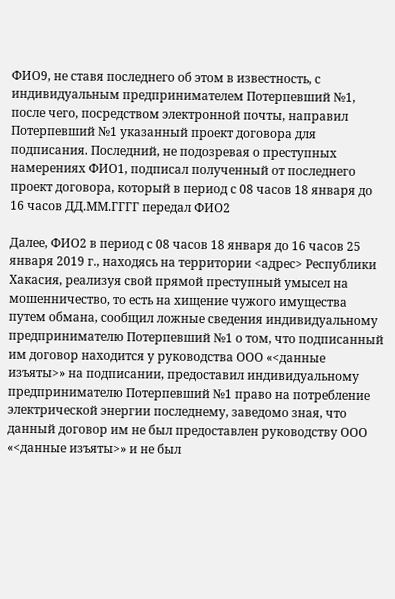ФИО9, не ставя последнего об этом в известность, с индивидуальным предпринимателем Потерпевший №1, после чего, посредством электронной почты, направил Потерпевший №1 указанный проект договора для подписания. Последний, не подозревая о преступных намерениях ФИО1, подписал полученный от последнего проект договора, который в период с 08 часов 18 января до 16 часов ДД.ММ.ГГГГ передал ФИО2

Далее, ФИО2 в период с 08 часов 18 января до 16 часов 25 января 2019 г., находясь на территории <адрес> Республики Хакасия, реализуя свой прямой преступный умысел на мошенничество, то есть на хищение чужого имущества путем обмана, сообщил ложные сведения индивидуальному предпринимателю Потерпевший №1 о том, что подписанный им договор находится у руководства ООО «<данные изъяты>» на подписании, предоставил индивидуальному предпринимателю Потерпевший №1 право на потребление электрической энергии последнему, заведомо зная, что данный договор им не был предоставлен руководству ООО «<данные изъяты>» и не был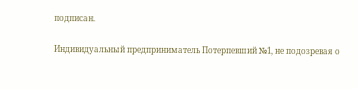подписан.

Индивидуальный предприниматель Потерпевший №1, не подозревая о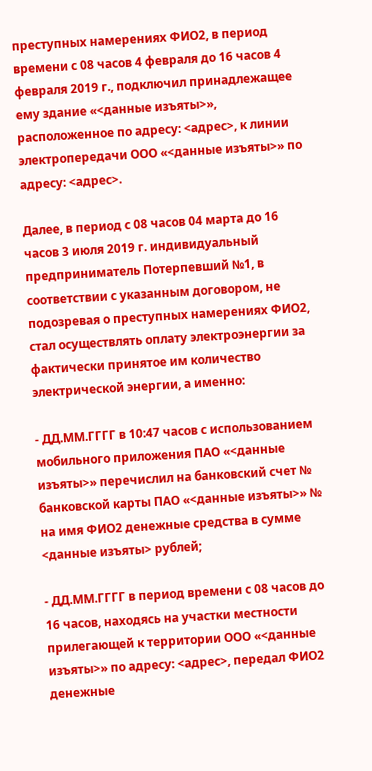преступных намерениях ФИО2, в период времени с 08 часов 4 февраля до 16 часов 4 февраля 2019 г., подключил принадлежащее ему здание «<данные изъяты>», расположенное по адресу: <адрес>, к линии электропередачи ООО «<данные изъяты>» по адресу: <адрес>.

Далее, в период с 08 часов 04 марта до 16 часов 3 июля 2019 г. индивидуальный предприниматель Потерпевший №1, в соответствии с указанным договором, не подозревая о преступных намерениях ФИО2, стал осуществлять оплату электроэнергии за фактически принятое им количество электрической энергии, а именно:

- ДД.ММ.ГГГГ в 10:47 часов с использованием мобильного приложения ПАО «<данные изъяты>» перечислил на банковский счет № банковской карты ПАО «<данные изъяты>» № на имя ФИО2 денежные средства в сумме <данные изъяты> рублей;

- ДД.ММ.ГГГГ в период времени с 08 часов до 16 часов, находясь на участки местности прилегающей к территории ООО «<данные изъяты>» по адресу: <адрес>, передал ФИО2 денежные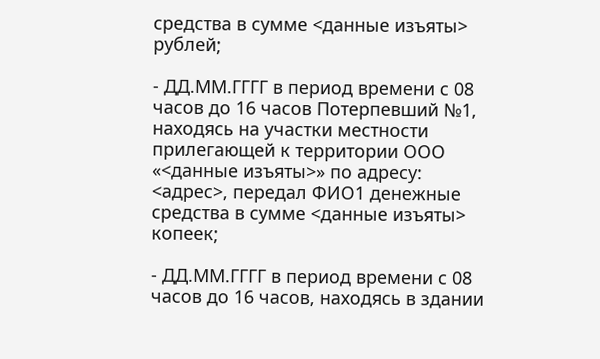средства в сумме <данные изъяты> рублей;

- ДД.ММ.ГГГГ в период времени с 08 часов до 16 часов Потерпевший №1, находясь на участки местности прилегающей к территории ООО «<данные изъяты>» по адресу: <адрес>, передал ФИО1 денежные средства в сумме <данные изъяты> копеек;

- ДД.ММ.ГГГГ в период времени с 08 часов до 16 часов, находясь в здании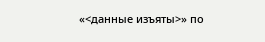«<данные изъяты>» по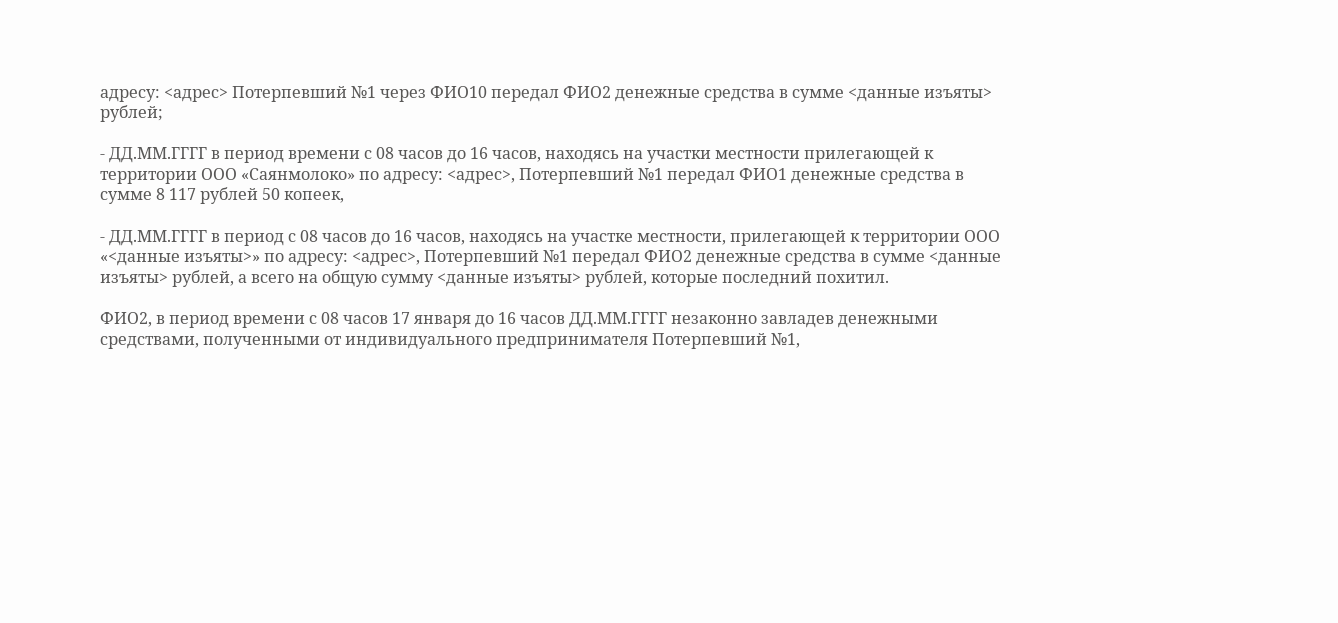адресу: <адрес> Потерпевший №1 через ФИО10 передал ФИО2 денежные средства в сумме <данные изъяты> рублей;

- ДД.ММ.ГГГГ в период времени с 08 часов до 16 часов, находясь на участки местности прилегающей к территории ООО «Саянмолоко» по адресу: <адрес>, Потерпевший №1 передал ФИО1 денежные средства в сумме 8 117 рублей 50 копеек,

- ДД.ММ.ГГГГ в период с 08 часов до 16 часов, находясь на участке местности, прилегающей к территории ООО «<данные изъяты>» по адресу: <адрес>, Потерпевший №1 передал ФИО2 денежные средства в сумме <данные изъяты> рублей, а всего на общую сумму <данные изъяты> рублей, которые последний похитил.

ФИО2, в период времени с 08 часов 17 января до 16 часов ДД.ММ.ГГГГ незаконно завладев денежными средствами, полученными от индивидуального предпринимателя Потерпевший №1,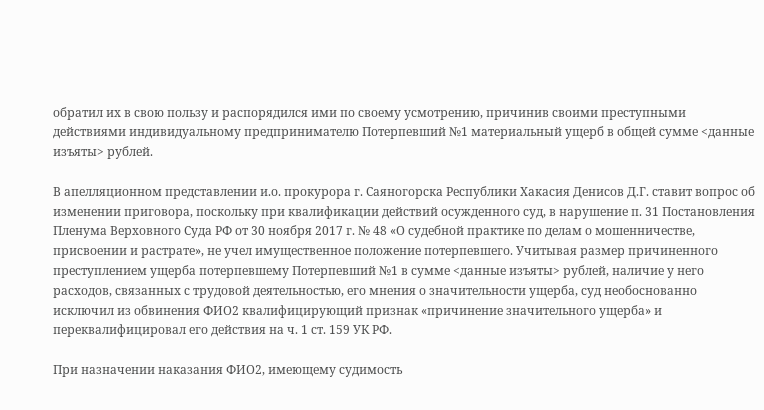обратил их в свою пользу и распорядился ими по своему усмотрению, причинив своими преступными действиями индивидуальному предпринимателю Потерпевший №1 материальный ущерб в общей сумме <данные изъяты> рублей.

В апелляционном представлении и.о. прокурора г. Саяногорска Республики Хакасия Денисов Д.Г. ставит вопрос об изменении приговора, поскольку при квалификации действий осужденного суд, в нарушение п. 31 Постановления Пленума Верховного Суда РФ от 30 ноября 2017 г. № 48 «О судебной практике по делам о мошенничестве, присвоении и растрате», не учел имущественное положение потерпевшего. Учитывая размер причиненного преступлением ущерба потерпевшему Потерпевший №1 в сумме <данные изъяты> рублей, наличие у него расходов, связанных с трудовой деятельностью, его мнения о значительности ущерба, суд необоснованно исключил из обвинения ФИО2 квалифицирующий признак «причинение значительного ущерба» и переквалифицировал его действия на ч. 1 ст. 159 УК РФ.

При назначении наказания ФИО2, имеющему судимость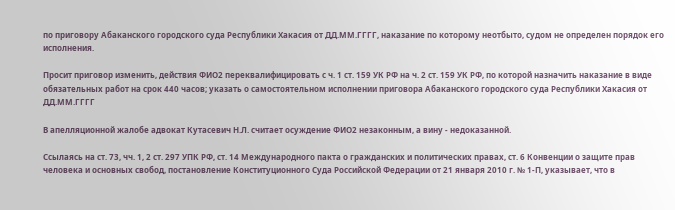по приговору Абаканского городского суда Республики Хакасия от ДД.ММ.ГГГГ, наказание по которому неотбыто, судом не определен порядок его исполнения.

Просит приговор изменить, действия ФИО2 переквалифицировать с ч. 1 ст. 159 УК РФ на ч. 2 ст. 159 УК РФ, по которой назначить наказание в виде обязательных работ на срок 440 часов; указать о самостоятельном исполнении приговора Абаканского городского суда Республики Хакасия от ДД.ММ.ГГГГ

В апелляционной жалобе адвокат Кутасевич Н.Л. считает осуждение ФИО2 незаконным, а вину - недоказанной.

Ссылаясь на ст. 73, чч. 1, 2 ст. 297 УПК РФ, ст. 14 Международного пакта о гражданских и политических правах, ст. 6 Конвенции о защите прав человека и основных свобод, постановление Конституционного Суда Российской Федерации от 21 января 2010 г. № 1-П, указывает, что в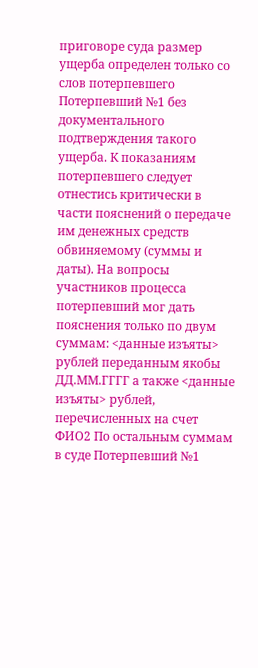приговоре суда размер ущерба определен только со слов потерпевшего Потерпевший №1 без документального подтверждения такого ущерба. К показаниям потерпевшего следует отнестись критически в части пояснений о передаче им денежных средств обвиняемому (суммы и даты). На вопросы участников процесса потерпевший мог дать пояснения только по двум суммам: <данные изъяты> рублей переданным якобы ДД.ММ.ГГГГ а также <данные изъяты> рублей, перечисленных на счет ФИО2 По остальным суммам в суде Потерпевший №1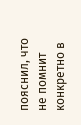пояснил, что не помнит конкретно в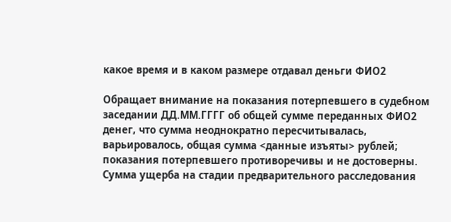какое время и в каком размере отдавал деньги ФИО2

Обращает внимание на показания потерпевшего в судебном заседании ДД.ММ.ГГГГ об общей сумме переданных ФИО2 денег, что сумма неоднократно пересчитывалась, варьировалось, общая сумма <данные изъяты> рублей; показания потерпевшего противоречивы и не достоверны. Сумма ущерба на стадии предварительного расследования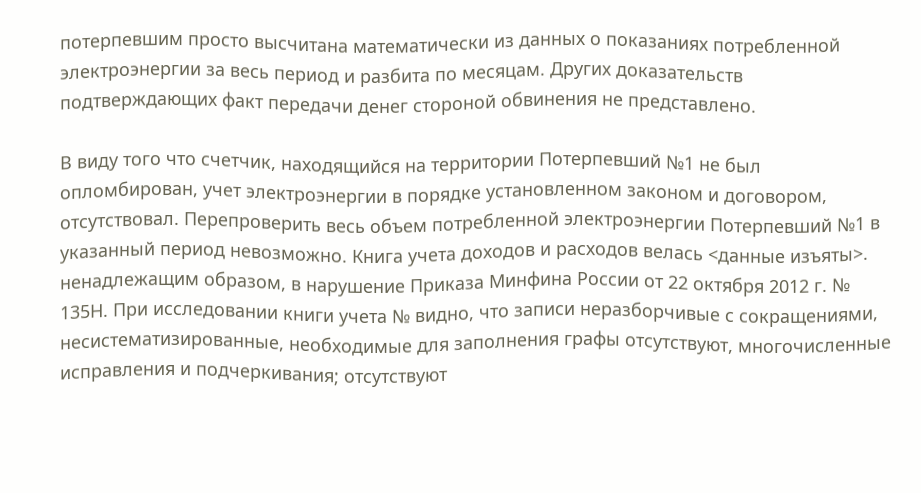потерпевшим просто высчитана математически из данных о показаниях потребленной электроэнергии за весь период и разбита по месяцам. Других доказательств подтверждающих факт передачи денег стороной обвинения не представлено.

В виду того что счетчик, находящийся на территории Потерпевший №1 не был опломбирован, учет электроэнергии в порядке установленном законом и договором, отсутствовал. Перепроверить весь объем потребленной электроэнергии Потерпевший №1 в указанный период невозможно. Книга учета доходов и расходов велась <данные изъяты>. ненадлежащим образом, в нарушение Приказа Минфина России от 22 октября 2012 г. № 135Н. При исследовании книги учета № видно, что записи неразборчивые с сокращениями, несистематизированные, необходимые для заполнения графы отсутствуют, многочисленные исправления и подчеркивания; отсутствуют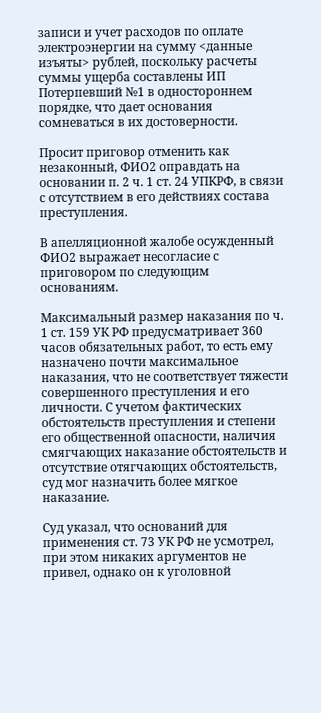записи и учет расходов по оплате электроэнергии на сумму <данные изъяты> рублей, поскольку расчеты суммы ущерба составлены ИП Потерпевший №1 в одностороннем порядке, что дает основания сомневаться в их достоверности.

Просит приговор отменить как незаконный, ФИО2 оправдать на основании п. 2 ч. 1 ст. 24 УПКРФ, в связи с отсутствием в его действиях состава преступления.

В апелляционной жалобе осужденный ФИО2 выражает несогласие с приговором по следующим основаниям.

Максимальный размер наказания по ч. 1 ст. 159 УК РФ предусматривает 360 часов обязательных работ, то есть ему назначено почти максимальное наказания, что не соответствует тяжести совершенного преступления и его личности. С учетом фактических обстоятельств преступления и степени его общественной опасности, наличия смягчающих наказание обстоятельств и отсутствие отягчающих обстоятельств, суд мог назначить более мягкое наказание.

Суд указал, что оснований для применения ст. 73 УК РФ не усмотрел, при этом никаких аргументов не привел, однако он к уголовной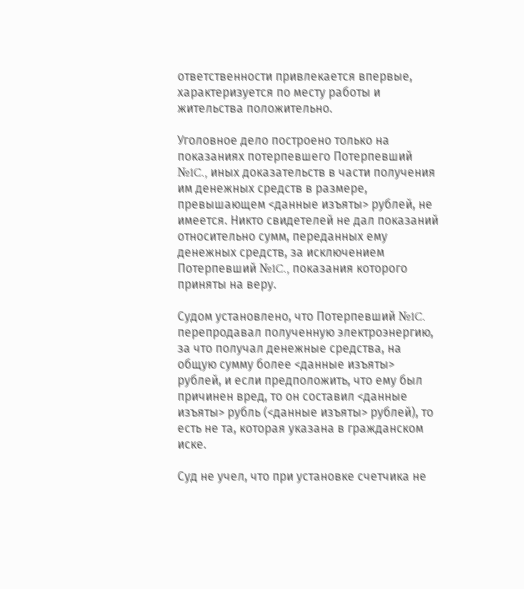ответственности привлекается впервые, характеризуется по месту работы и жительства положительно.

Уголовное дело построено только на показаниях потерпевшего Потерпевший №1C., иных доказательств в части получения им денежных средств в размере, превышающем <данные изъяты> рублей, не имеется. Никто свидетелей не дал показаний относительно сумм, переданных ему денежных средств, за исключением Потерпевший №1C., показания которого приняты на веру.

Судом установлено, что Потерпевший №1C. перепродавал полученную электроэнергию, за что получал денежные средства, на общую сумму более <данные изъяты> рублей, и если предположить, что ему был причинен вред, то он составил <данные изъяты> рубль (<данные изъяты> рублей), то есть не та, которая указана в гражданском иске.

Суд не учел, что при установке счетчика не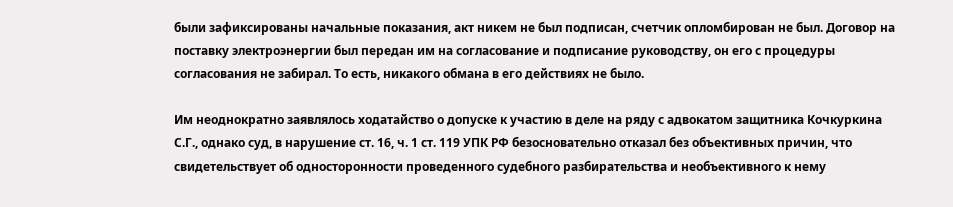были зафиксированы начальные показания, акт никем не был подписан, счетчик опломбирован не был. Договор на поставку электроэнергии был передан им на согласование и подписание руководству, он его с процедуры согласования не забирал. То есть, никакого обмана в его действиях не было.

Им неоднократно заявлялось ходатайство о допуске к участию в деле на ряду с адвокатом защитника Кочкуркина С.Г., однако суд, в нарушение ст. 16, ч. 1 ст. 119 УПК РФ безосновательно отказал без объективных причин, что свидетельствует об односторонности проведенного судебного разбирательства и необъективного к нему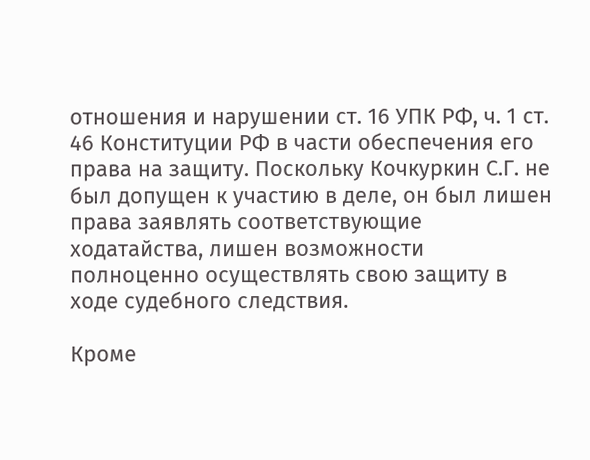отношения и нарушении ст. 16 УПК РФ, ч. 1 ст. 46 Конституции РФ в части обеспечения его права на защиту. Поскольку Кочкуркин С.Г. не был допущен к участию в деле, он был лишен права заявлять соответствующие ходатайства, лишен возможности полноценно осуществлять свою защиту в ходе судебного следствия.

Кроме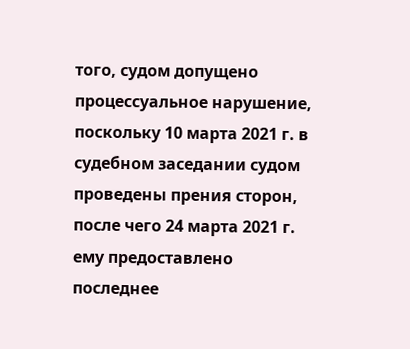того, судом допущено процессуальное нарушение, поскольку 10 марта 2021 г. в судебном заседании судом проведены прения сторон, после чего 24 марта 2021 г. ему предоставлено последнее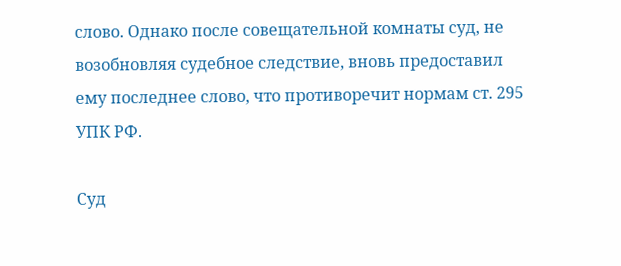слово. Однако после совещательной комнаты суд, не возобновляя судебное следствие, вновь предоставил ему последнее слово, что противоречит нормам ст. 295 УПК РФ.

Суд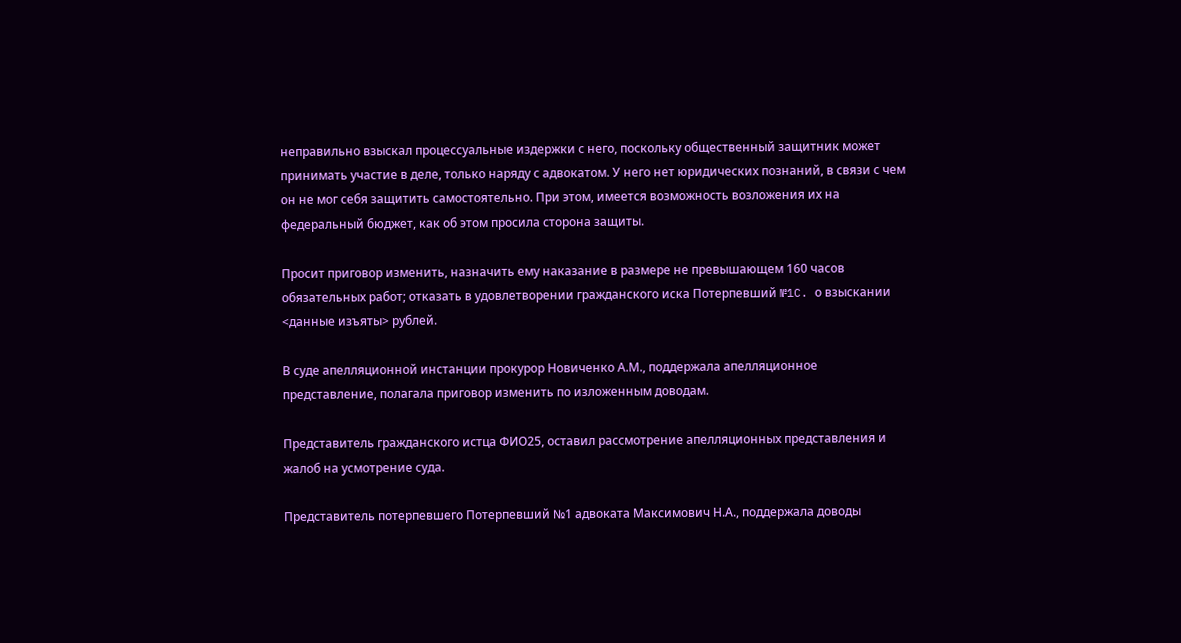неправильно взыскал процессуальные издержки с него, поскольку общественный защитник может принимать участие в деле, только наряду с адвокатом. У него нет юридических познаний, в связи с чем он не мог себя защитить самостоятельно. При этом, имеется возможность возложения их на федеральный бюджет, как об этом просила сторона защиты.

Просит приговор изменить, назначить ему наказание в размере не превышающем 160 часов обязательных работ; отказать в удовлетворении гражданского иска Потерпевший №1C. о взыскании <данные изъяты> рублей.

В суде апелляционной инстанции прокурор Новиченко А.М., поддержала апелляционное представление, полагала приговор изменить по изложенным доводам.

Представитель гражданского истца ФИО25, оставил рассмотрение апелляционных представления и жалоб на усмотрение суда.

Представитель потерпевшего Потерпевший №1 адвоката Максимович Н.А., поддержала доводы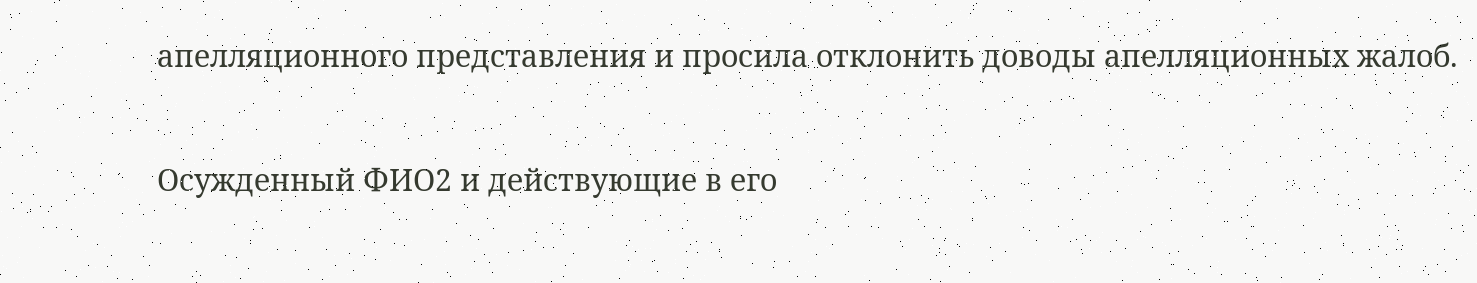апелляционного представления и просила отклонить доводы апелляционных жалоб.

Осужденный ФИО2 и действующие в его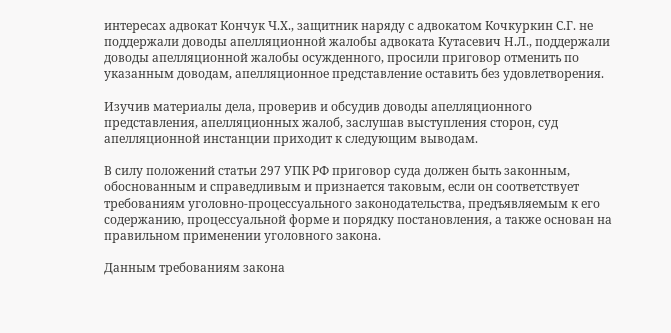интересах адвокат Кончук Ч.Х., защитник наряду с адвокатом Кочкуркин С.Г. не поддержали доводы апелляционной жалобы адвоката Кутасевич Н.Л., поддержали доводы апелляционной жалобы осужденного, просили приговор отменить по указанным доводам, апелляционное представление оставить без удовлетворения.

Изучив материалы дела, проверив и обсудив доводы апелляционного представления, апелляционных жалоб, заслушав выступления сторон, суд апелляционной инстанции приходит к следующим выводам.

В силу положений статьи 297 УПК РФ приговор суда должен быть законным, обоснованным и справедливым и признается таковым, если он соответствует требованиям уголовно-процессуального законодательства, предъявляемым к его содержанию, процессуальной форме и порядку постановления, а также основан на правильном применении уголовного закона.

Данным требованиям закона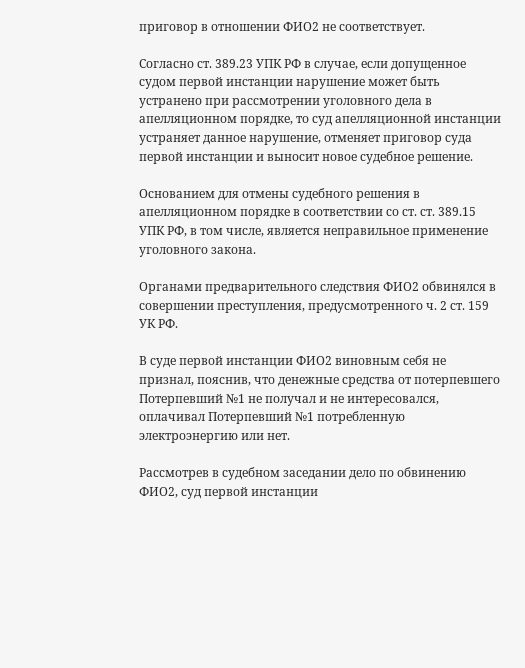приговор в отношении ФИО2 не соответствует.

Согласно ст. 389.23 УПК РФ в случае, если допущенное судом первой инстанции нарушение может быть устранено при рассмотрении уголовного дела в апелляционном порядке, то суд апелляционной инстанции устраняет данное нарушение, отменяет приговор суда первой инстанции и выносит новое судебное решение.

Основанием для отмены судебного решения в апелляционном порядке в соответствии со ст. ст. 389.15 УПК РФ, в том числе, является неправильное применение уголовного закона.

Органами предварительного следствия ФИО2 обвинялся в совершении преступления, предусмотренного ч. 2 ст. 159 УК РФ.

В суде первой инстанции ФИО2 виновным себя не признал, пояснив, что денежные средства от потерпевшего Потерпевший №1 не получал и не интересовался, оплачивал Потерпевший №1 потребленную электроэнергию или нет.

Рассмотрев в судебном заседании дело по обвинению ФИО2, суд первой инстанции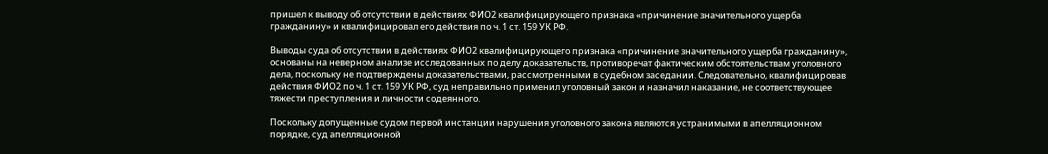пришел к выводу об отсутствии в действиях ФИО2 квалифицирующего признака «причинение значительного ущерба гражданину» и квалифицировал его действия по ч. 1 ст. 159 УК РФ.

Выводы суда об отсутствии в действиях ФИО2 квалифицирующего признака «причинение значительного ущерба гражданину», основаны на неверном анализе исследованных по делу доказательств, противоречат фактическим обстоятельствам уголовного дела, поскольку не подтверждены доказательствами, рассмотренными в судебном заседании. Следовательно, квалифицировав действия ФИО2 по ч. 1 ст. 159 УК РФ, суд неправильно применил уголовный закон и назначил наказание, не соответствующее тяжести преступления и личности содеянного.

Поскольку допущенные судом первой инстанции нарушения уголовного закона являются устранимыми в апелляционном порядке, суд апелляционной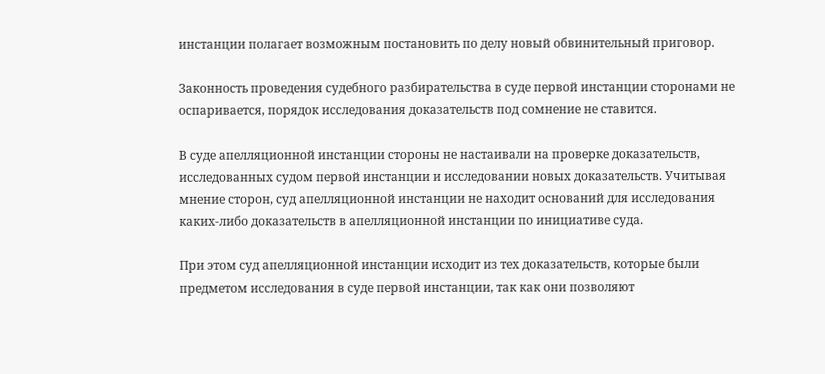инстанции полагает возможным постановить по делу новый обвинительный приговор.

Законность проведения судебного разбирательства в суде первой инстанции сторонами не оспаривается, порядок исследования доказательств под сомнение не ставится.

В суде апелляционной инстанции стороны не настаивали на проверке доказательств, исследованных судом первой инстанции и исследовании новых доказательств. Учитывая мнение сторон, суд апелляционной инстанции не находит оснований для исследования каких-либо доказательств в апелляционной инстанции по инициативе суда.

При этом суд апелляционной инстанции исходит из тех доказательств, которые были предметом исследования в суде первой инстанции, так как они позволяют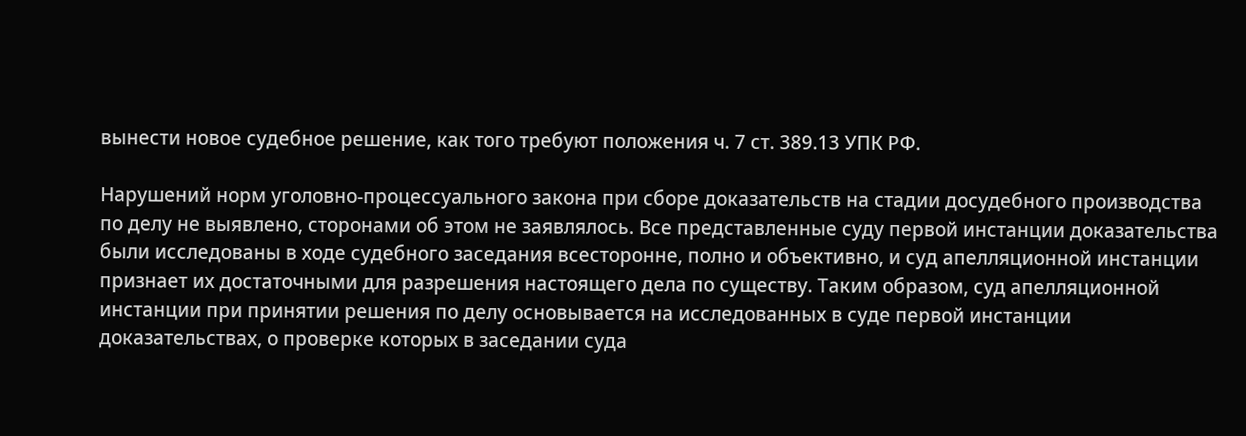вынести новое судебное решение, как того требуют положения ч. 7 ст. 389.13 УПК РФ.

Нарушений норм уголовно-процессуального закона при сборе доказательств на стадии досудебного производства по делу не выявлено, сторонами об этом не заявлялось. Все представленные суду первой инстанции доказательства были исследованы в ходе судебного заседания всесторонне, полно и объективно, и суд апелляционной инстанции признает их достаточными для разрешения настоящего дела по существу. Таким образом, суд апелляционной инстанции при принятии решения по делу основывается на исследованных в суде первой инстанции доказательствах, о проверке которых в заседании суда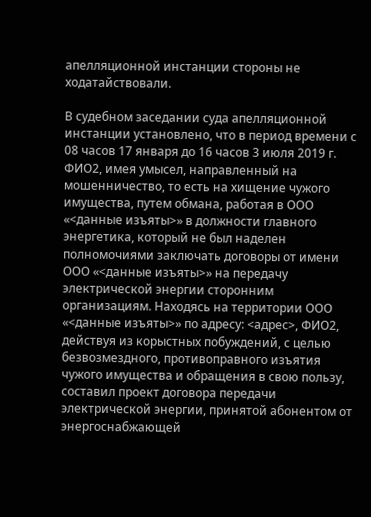апелляционной инстанции стороны не ходатайствовали.

В судебном заседании суда апелляционной инстанции установлено, что в период времени с 08 часов 17 января до 16 часов 3 июля 2019 г. ФИО2, имея умысел, направленный на мошенничество, то есть на хищение чужого имущества, путем обмана, работая в ООО «<данные изъяты>» в должности главного энергетика, который не был наделен полномочиями заключать договоры от имени ООО «<данные изъяты>» на передачу электрической энергии сторонним организациям. Находясь на территории ООО «<данные изъяты>» по адресу: <адрес>, ФИО2, действуя из корыстных побуждений, с целью безвозмездного, противоправного изъятия чужого имущества и обращения в свою пользу, составил проект договора передачи электрической энергии, принятой абонентом от энергоснабжающей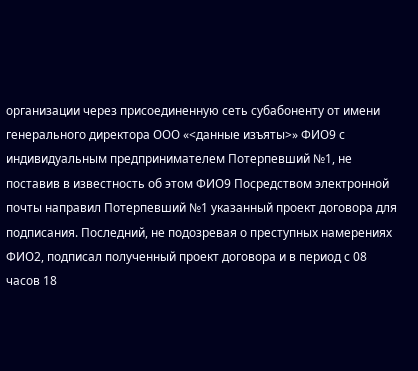организации через присоединенную сеть субабоненту от имени генерального директора ООО «<данные изъяты>» ФИО9 с индивидуальным предпринимателем Потерпевший №1, не поставив в известность об этом ФИО9 Посредством электронной почты направил Потерпевший №1 указанный проект договора для подписания. Последний, не подозревая о преступных намерениях ФИО2, подписал полученный проект договора и в период с 08 часов 18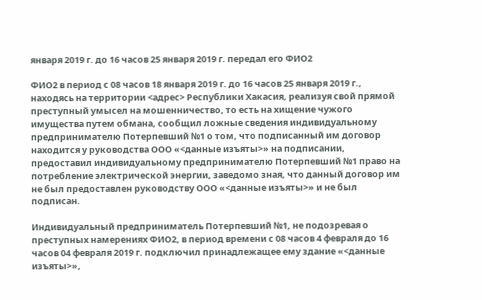января 2019 г. до 16 часов 25 января 2019 г. передал его ФИО2

ФИО2 в период с 08 часов 18 января 2019 г. до 16 часов 25 января 2019 г., находясь на территории <адрес> Республики Хакасия, реализуя свой прямой преступный умысел на мошенничество, то есть на хищение чужого имущества путем обмана, сообщил ложные сведения индивидуальному предпринимателю Потерпевший №1 о том, что подписанный им договор находится у руководства ООО «<данные изъяты>» на подписании, предоставил индивидуальному предпринимателю Потерпевший №1 право на потребление электрической энергии, заведомо зная, что данный договор им не был предоставлен руководству ООО «<данные изъяты>» и не был подписан.

Индивидуальный предприниматель Потерпевший №1, не подозревая о преступных намерениях ФИО2, в период времени с 08 часов 4 февраля до 16 часов 04 февраля 2019 г. подключил принадлежащее ему здание «<данные изъяты>»,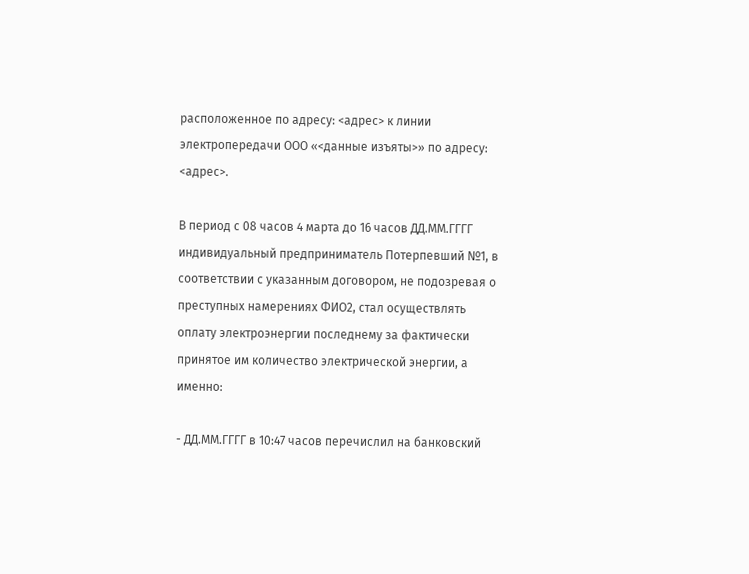расположенное по адресу: <адрес> к линии электропередачи ООО «<данные изъяты>» по адресу: <адрес>.

В период с 08 часов 4 марта до 16 часов ДД.ММ.ГГГГ индивидуальный предприниматель Потерпевший №1, в соответствии с указанным договором, не подозревая о преступных намерениях ФИО2, стал осуществлять оплату электроэнергии последнему за фактически принятое им количество электрической энергии, а именно:

- ДД.ММ.ГГГГ в 10:47 часов перечислил на банковский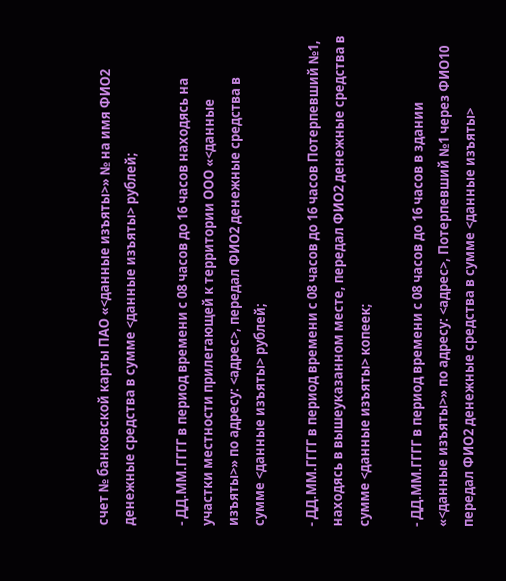счет № банковской карты ПАО «<данные изъяты>» № на имя ФИО2 денежные средства в сумме <данные изъяты> рублей;

- ДД.ММ.ГГГГ в период времени с 08 часов до 16 часов находясь на участки местности прилегающей к территории ООО «<данные изъяты>» по адресу: <адрес>, передал ФИО2 денежные средства в сумме <данные изъяты> рублей;

- ДД.ММ.ГГГГ в период времени с 08 часов до 16 часов Потерпевший №1, находясь в вышеуказанном месте, передал ФИО2 денежные средства в сумме <данные изъяты> копеек;

- ДД.ММ.ГГГГ в период времени с 08 часов до 16 часов в здании «<данные изъяты>» по адресу: <адрес>, Потерпевший №1 через ФИО10 передал ФИО2 денежные средства в сумме <данные изъяты>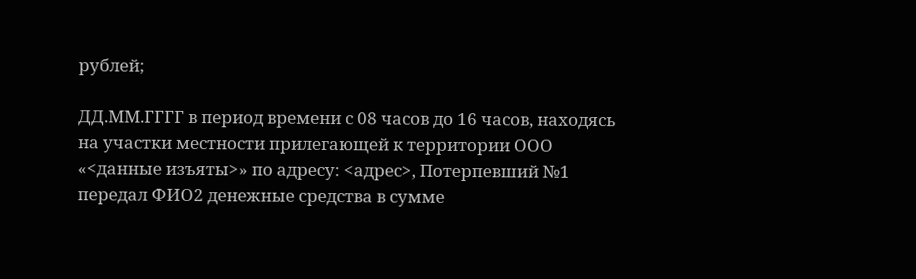рублей;

ДД.ММ.ГГГГ в период времени с 08 часов до 16 часов, находясь на участки местности прилегающей к территории ООО «<данные изъяты>» по адресу: <адрес>, Потерпевший №1 передал ФИО2 денежные средства в сумме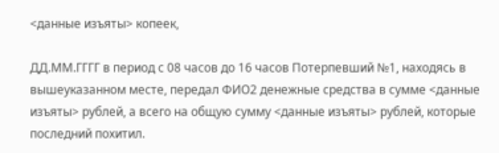<данные изъяты> копеек,

ДД.ММ.ГГГГ в период с 08 часов до 16 часов Потерпевший №1, находясь в вышеуказанном месте, передал ФИО2 денежные средства в сумме <данные изъяты> рублей, а всего на общую сумму <данные изъяты> рублей, которые последний похитил.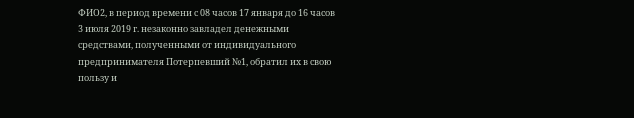ФИО2, в период времени с 08 часов 17 января до 16 часов 3 июля 2019 г. незаконно завладел денежными средствами, полученными от индивидуального предпринимателя Потерпевший №1, обратил их в свою пользу и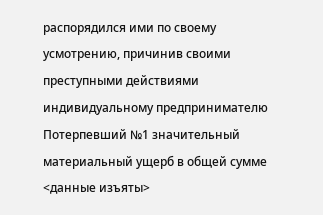распорядился ими по своему усмотрению, причинив своими преступными действиями индивидуальному предпринимателю Потерпевший №1 значительный материальный ущерб в общей сумме <данные изъяты>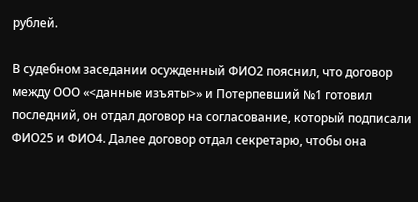рублей.

В судебном заседании осужденный ФИО2 пояснил, что договор между ООО «<данные изъяты>» и Потерпевший №1 готовил последний, он отдал договор на согласование, который подписали ФИО25 и ФИО4. Далее договор отдал секретарю, чтобы она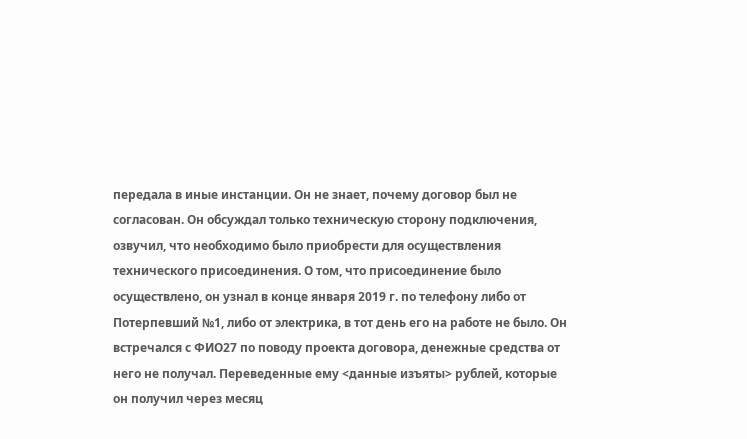передала в иные инстанции. Он не знает, почему договор был не согласован. Он обсуждал только техническую сторону подключения, озвучил, что необходимо было приобрести для осуществления технического присоединения. О том, что присоединение было осуществлено, он узнал в конце января 2019 г. по телефону либо от Потерпевший №1, либо от электрика, в тот день его на работе не было. Он встречался с ФИО27 по поводу проекта договора, денежные средства от него не получал. Переведенные ему <данные изъяты> рублей, которые он получил через месяц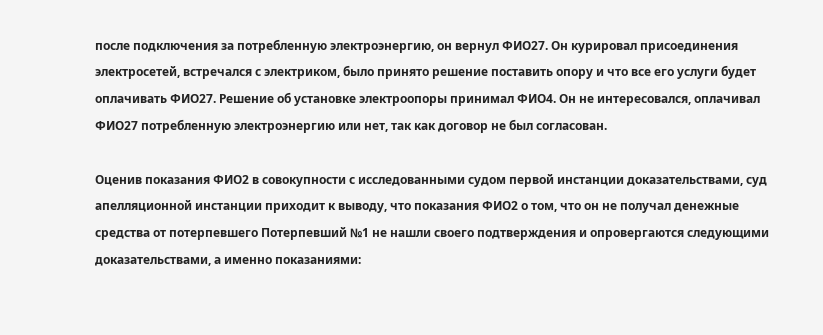после подключения за потребленную электроэнергию, он вернул ФИО27. Он курировал присоединения электросетей, встречался с электриком, было принято решение поставить опору и что все его услуги будет оплачивать ФИО27. Решение об установке электроопоры принимал ФИО4. Он не интересовался, оплачивал ФИО27 потребленную электроэнергию или нет, так как договор не был согласован.

Оценив показания ФИО2 в совокупности с исследованными судом первой инстанции доказательствами, суд апелляционной инстанции приходит к выводу, что показания ФИО2 о том, что он не получал денежные средства от потерпевшего Потерпевший №1 не нашли своего подтверждения и опровергаются следующими доказательствами, а именно показаниями: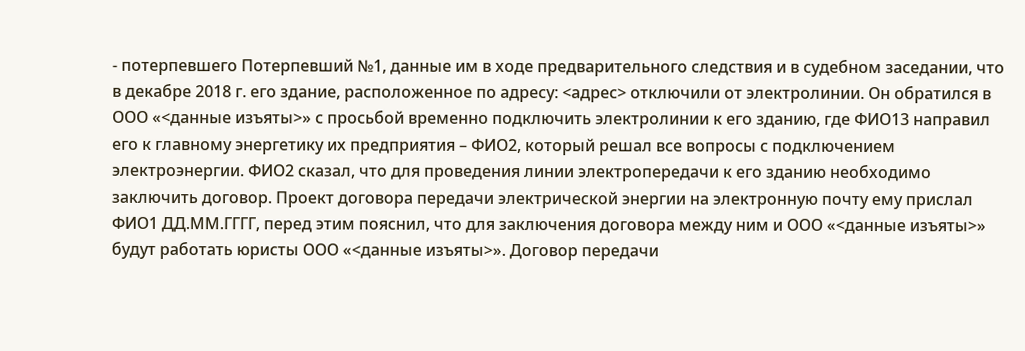- потерпевшего Потерпевший №1, данные им в ходе предварительного следствия и в судебном заседании, что в декабре 2018 г. его здание, расположенное по адресу: <адрес> отключили от электролинии. Он обратился в ООО «<данные изъяты>» с просьбой временно подключить электролинии к его зданию, где ФИО13 направил его к главному энергетику их предприятия – ФИО2, который решал все вопросы с подключением электроэнергии. ФИО2 сказал, что для проведения линии электропередачи к его зданию необходимо заключить договор. Проект договора передачи электрической энергии на электронную почту ему прислал ФИО1 ДД.ММ.ГГГГ, перед этим пояснил, что для заключения договора между ним и ООО «<данные изъяты>» будут работать юристы ООО «<данные изъяты>». Договор передачи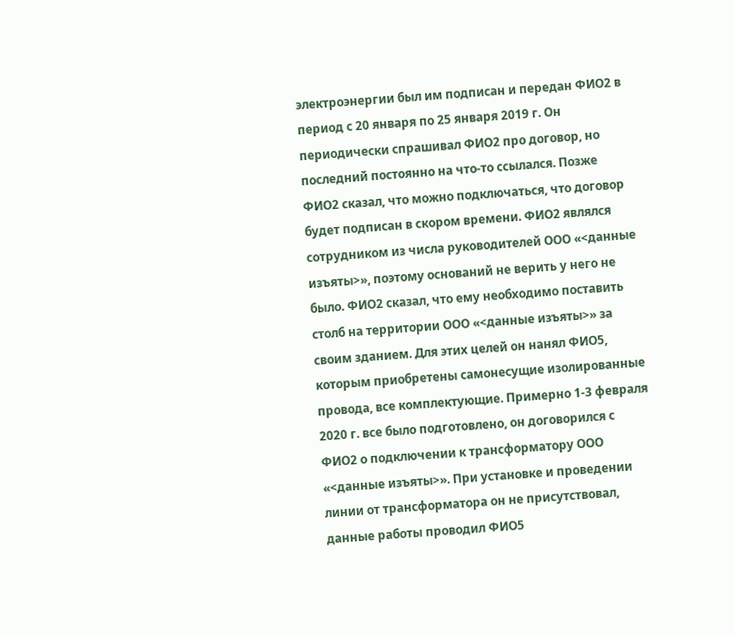электроэнергии был им подписан и передан ФИО2 в период с 20 января по 25 января 2019 г. Он периодически спрашивал ФИО2 про договор, но последний постоянно на что-то ссылался. Позже ФИО2 сказал, что можно подключаться, что договор будет подписан в скором времени. ФИО2 являлся сотрудником из числа руководителей ООО «<данные изъяты>», поэтому оснований не верить у него не было. ФИО2 сказал, что ему необходимо поставить столб на территории ООО «<данные изъяты>» за своим зданием. Для этих целей он нанял ФИО5, которым приобретены самонесущие изолированные провода, все комплектующие. Примерно 1-3 февраля 2020 г. все было подготовлено, он договорился с ФИО2 о подключении к трансформатору ООО «<данные изъяты>». При установке и проведении линии от трансформатора он не присутствовал, данные работы проводил ФИО5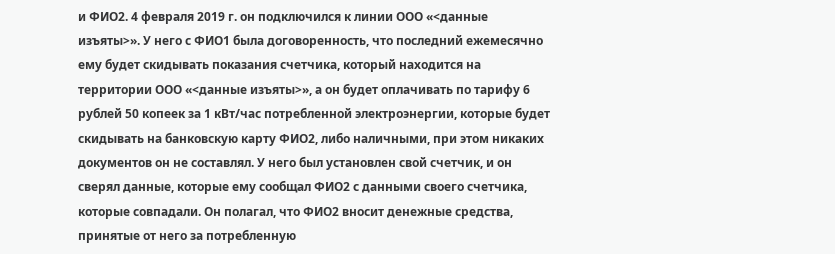и ФИО2. 4 февраля 2019 г. он подключился к линии ООО «<данные изъяты>». У него с ФИО1 была договоренность, что последний ежемесячно ему будет скидывать показания счетчика, который находится на территории ООО «<данные изъяты>», а он будет оплачивать по тарифу 6 рублей 50 копеек за 1 кВт/час потребленной электроэнергии, которые будет скидывать на банковскую карту ФИО2, либо наличными, при этом никаких документов он не составлял. У него был установлен свой счетчик, и он сверял данные, которые ему сообщал ФИО2 с данными своего счетчика, которые совпадали. Он полагал, что ФИО2 вносит денежные средства, принятые от него за потребленную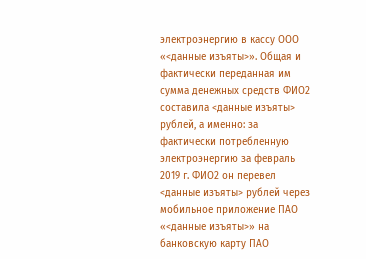электроэнергию в кассу ООО «<данные изъяты>». Общая и фактически переданная им сумма денежных средств ФИО2 составила <данные изъяты> рублей, а именно: за фактически потребленную электроэнергию за февраль 2019 г. ФИО2 он перевел <данные изъяты> рублей через мобильное приложение ПАО «<данные изъяты>» на банковскую карту ПАО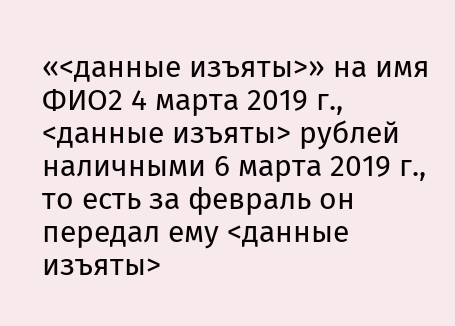«<данные изъяты>» на имя ФИО2 4 марта 2019 г., <данные изъяты> рублей наличными 6 марта 2019 г., то есть за февраль он передал ему <данные изъяты>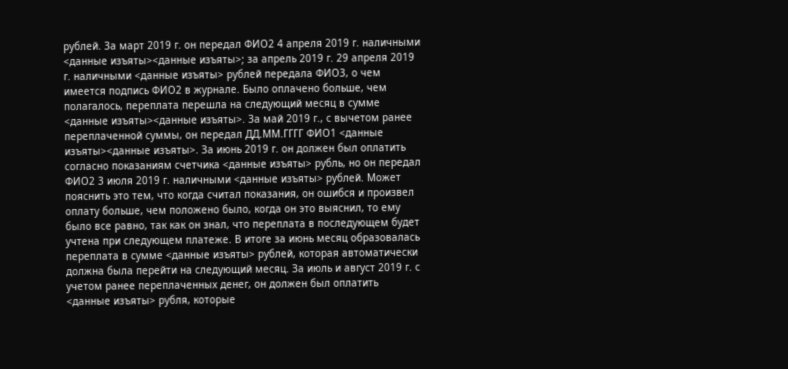рублей. За март 2019 г. он передал ФИО2 4 апреля 2019 г. наличными <данные изъяты><данные изъяты>; за апрель 2019 г. 29 апреля 2019 г. наличными <данные изъяты> рублей передала ФИО3, о чем имеется подпись ФИО2 в журнале. Было оплачено больше, чем полагалось, переплата перешла на следующий месяц в сумме <данные изъяты><данные изъяты>. За май 2019 г., с вычетом ранее переплаченной суммы, он передал ДД.ММ.ГГГГ ФИО1 <данные изъяты><данные изъяты>. За июнь 2019 г. он должен был оплатить согласно показаниям счетчика <данные изъяты> рубль, но он передал ФИО2 3 июля 2019 г. наличными <данные изъяты> рублей. Может пояснить это тем, что когда считал показания, он ошибся и произвел оплату больше, чем положено было, когда он это выяснил, то ему было все равно, так как он знал, что переплата в последующем будет учтена при следующем платеже. В итоге за июнь месяц образовалась переплата в сумме <данные изъяты> рублей, которая автоматически должна была перейти на следующий месяц. За июль и август 2019 г. с учетом ранее переплаченных денег, он должен был оплатить <данные изъяты> рубля, которые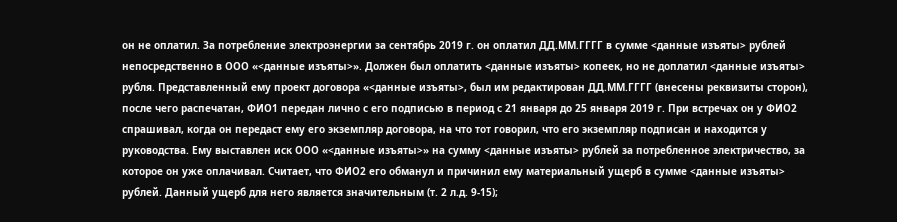он не оплатил. За потребление электроэнергии за сентябрь 2019 г. он оплатил ДД.ММ.ГГГГ в сумме <данные изъяты> рублей непосредственно в ООО «<данные изъяты>». Должен был оплатить <данные изъяты> копеек, но не доплатил <данные изъяты> рубля. Представленный ему проект договора «<данные изъяты>, был им редактирован ДД.ММ.ГГГГ (внесены реквизиты сторон), после чего распечатан, ФИО1 передан лично с его подписью в период с 21 января до 25 января 2019 г. При встречах он у ФИО2 спрашивал, когда он передаст ему его экземпляр договора, на что тот говорил, что его экземпляр подписан и находится у руководства. Ему выставлен иск ООО «<данные изъяты>» на сумму <данные изъяты> рублей за потребленное электричество, за которое он уже оплачивал. Считает, что ФИО2 его обманул и причинил ему материальный ущерб в сумме <данные изъяты> рублей. Данный ущерб для него является значительным (т. 2 л.д. 9-15);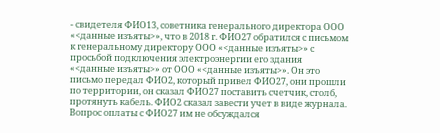- свидетеля ФИО13, советника генерального директора ООО «<данные изъяты>», что в 2018 г. ФИО27 обратился с письмом к генеральному директору ООО «<данные изъяты>» с просьбой подключения электроэнергии его здания «<данные изъяты>» от ООО «<данные изъяты>». Он это письмо передал ФИО2, который привел ФИО27, они прошли по территории, он сказал ФИО27 поставить счетчик, столб, протянуть кабель. ФИО2 сказал завести учет в виде журнала. Вопрос оплаты с ФИО27 им не обсуждался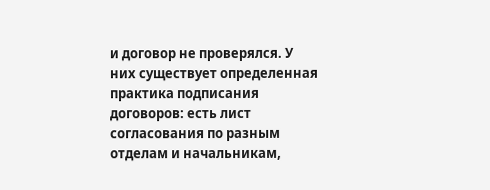и договор не проверялся. У них существует определенная практика подписания договоров: есть лист согласования по разным отделам и начальникам,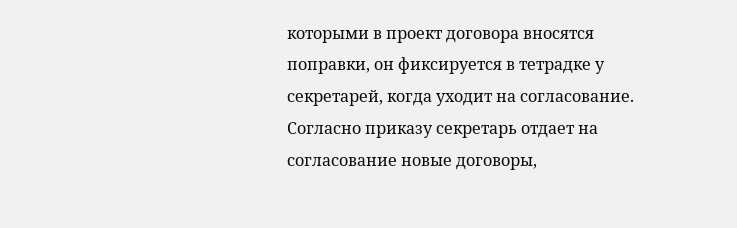которыми в проект договора вносятся поправки, он фиксируется в тетрадке у секретарей, когда уходит на согласование. Согласно приказу секретарь отдает на согласование новые договоры,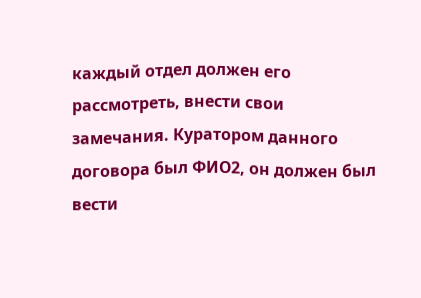каждый отдел должен его рассмотреть, внести свои замечания. Куратором данного договора был ФИО2, он должен был вести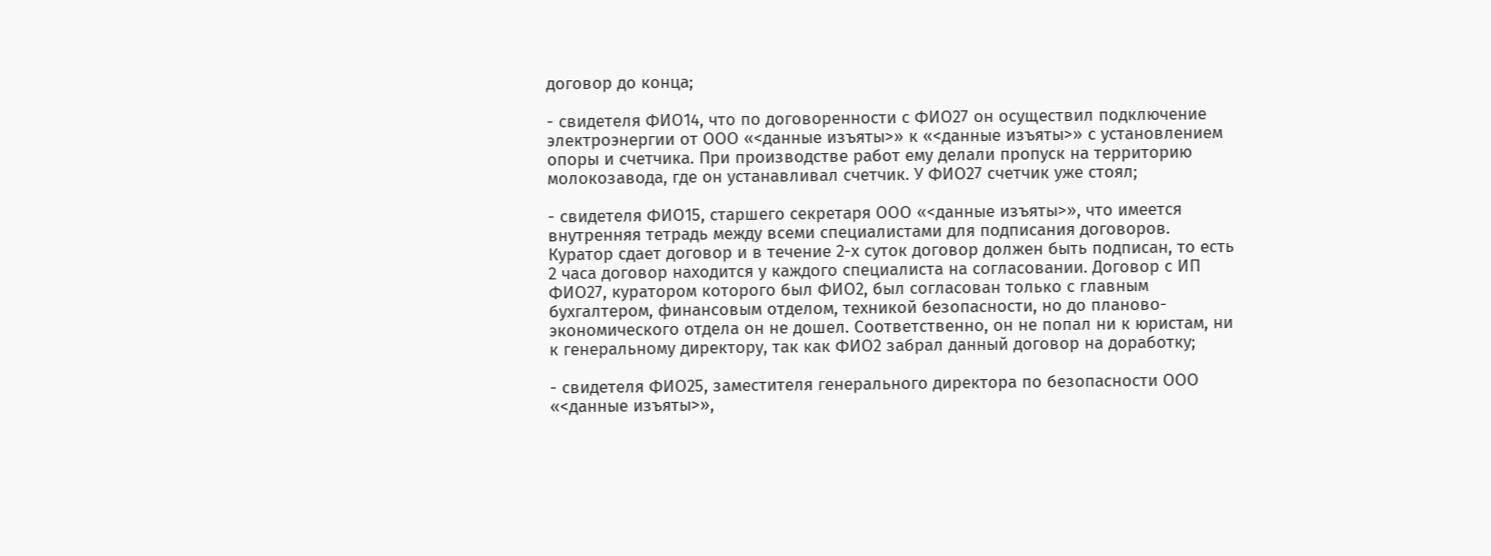договор до конца;

- свидетеля ФИО14, что по договоренности с ФИО27 он осуществил подключение электроэнергии от ООО «<данные изъяты>» к «<данные изъяты>» с установлением опоры и счетчика. При производстве работ ему делали пропуск на территорию молокозавода, где он устанавливал счетчик. У ФИО27 счетчик уже стоял;

- свидетеля ФИО15, старшего секретаря ООО «<данные изъяты>», что имеется внутренняя тетрадь между всеми специалистами для подписания договоров. Куратор сдает договор и в течение 2-х суток договор должен быть подписан, то есть 2 часа договор находится у каждого специалиста на согласовании. Договор с ИП ФИО27, куратором которого был ФИО2, был согласован только с главным бухгалтером, финансовым отделом, техникой безопасности, но до планово-экономического отдела он не дошел. Соответственно, он не попал ни к юристам, ни к генеральному директору, так как ФИО2 забрал данный договор на доработку;

- свидетеля ФИО25, заместителя генерального директора по безопасности ООО «<данные изъяты>»,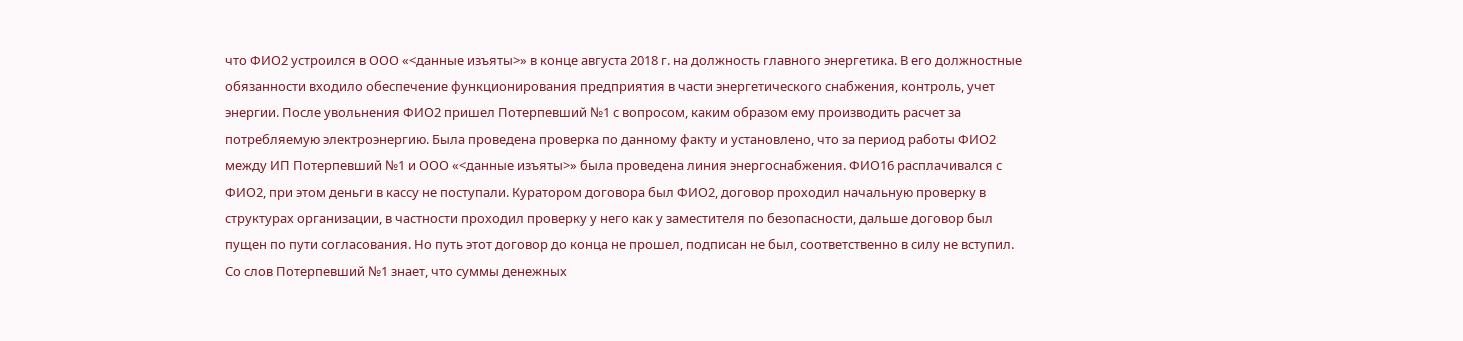что ФИО2 устроился в ООО «<данные изъяты>» в конце августа 2018 г. на должность главного энергетика. В его должностные обязанности входило обеспечение функционирования предприятия в части энергетического снабжения, контроль, учет энергии. После увольнения ФИО2 пришел Потерпевший №1 с вопросом, каким образом ему производить расчет за потребляемую электроэнергию. Была проведена проверка по данному факту и установлено, что за период работы ФИО2 между ИП Потерпевший №1 и ООО «<данные изъяты>» была проведена линия энергоснабжения. ФИО16 расплачивался с ФИО2, при этом деньги в кассу не поступали. Куратором договора был ФИО2, договор проходил начальную проверку в структурах организации, в частности проходил проверку у него как у заместителя по безопасности, дальше договор был пущен по пути согласования. Но путь этот договор до конца не прошел, подписан не был, соответственно в силу не вступил. Со слов Потерпевший №1 знает, что суммы денежных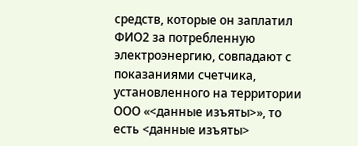средств, которые он заплатил ФИО2 за потребленную электроэнергию, совпадают с показаниями счетчика, установленного на территории ООО «<данные изъяты>», то есть <данные изъяты>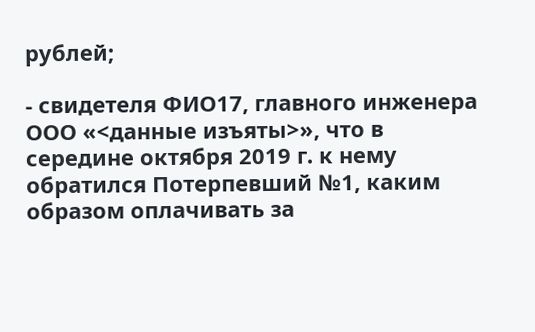рублей;

- свидетеля ФИО17, главного инженера ООО «<данные изъяты>», что в середине октября 2019 г. к нему обратился Потерпевший №1, каким образом оплачивать за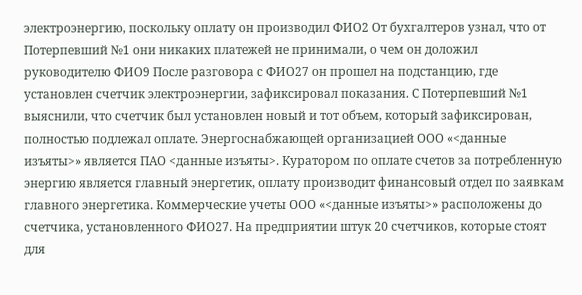электроэнергию, поскольку оплату он производил ФИО2 От бухгалтеров узнал, что от Потерпевший №1 они никаких платежей не принимали, о чем он доложил руководителю ФИО9 После разговора с ФИО27 он прошел на подстанцию, где установлен счетчик электроэнергии, зафиксировал показания. С Потерпевший №1 выяснили, что счетчик был установлен новый и тот объем, который зафиксирован, полностью подлежал оплате. Энергоснабжающей организацией ООО «<данные изъяты>» является ПАО <данные изъяты>. Куратором по оплате счетов за потребленную энергию является главный энергетик, оплату производит финансовый отдел по заявкам главного энергетика. Коммерческие учеты ООО «<данные изъяты>» расположены до счетчика, установленного ФИО27. На предприятии штук 20 счетчиков, которые стоят для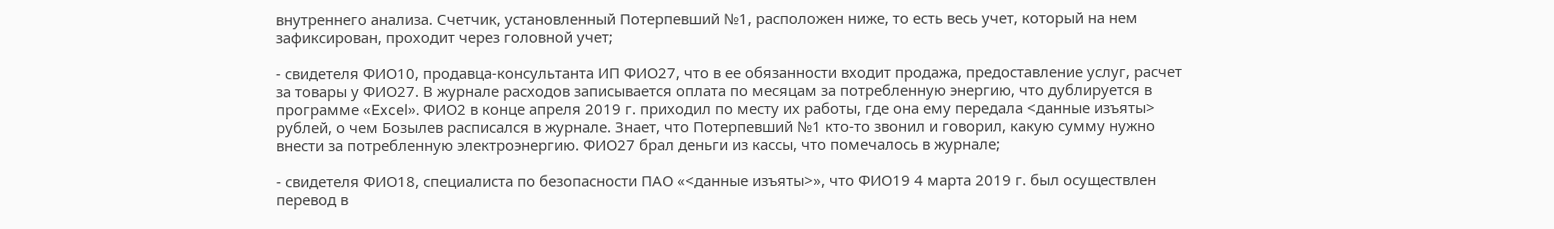внутреннего анализа. Счетчик, установленный Потерпевший №1, расположен ниже, то есть весь учет, который на нем зафиксирован, проходит через головной учет;

- свидетеля ФИО10, продавца-консультанта ИП ФИО27, что в ее обязанности входит продажа, предоставление услуг, расчет за товары у ФИО27. В журнале расходов записывается оплата по месяцам за потребленную энергию, что дублируется в программе «Excel». ФИО2 в конце апреля 2019 г. приходил по месту их работы, где она ему передала <данные изъяты> рублей, о чем Бозылев расписался в журнале. Знает, что Потерпевший №1 кто-то звонил и говорил, какую сумму нужно внести за потребленную электроэнергию. ФИО27 брал деньги из кассы, что помечалось в журнале;

- свидетеля ФИО18, специалиста по безопасности ПАО «<данные изъяты>», что ФИО19 4 марта 2019 г. был осуществлен перевод в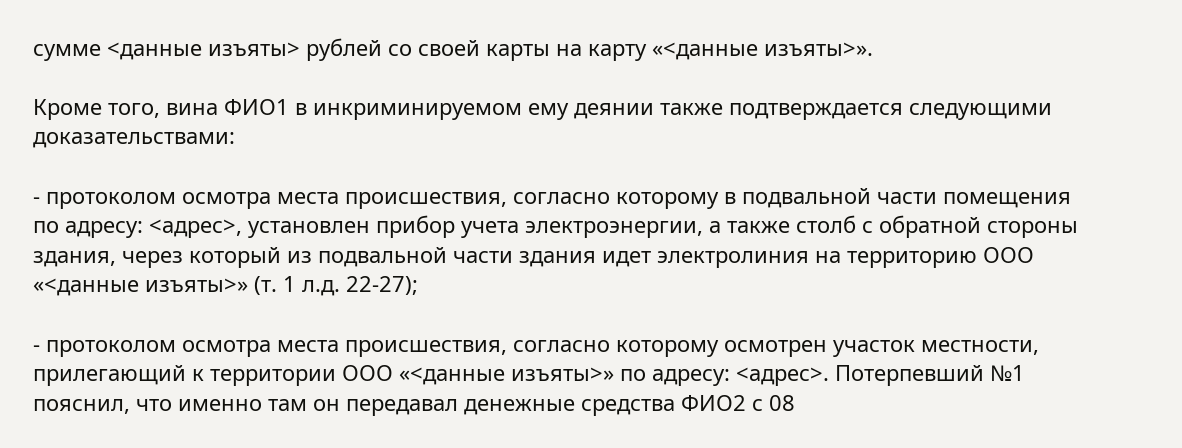сумме <данные изъяты> рублей со своей карты на карту «<данные изъяты>».

Кроме того, вина ФИО1 в инкриминируемом ему деянии также подтверждается следующими доказательствами:

- протоколом осмотра места происшествия, согласно которому в подвальной части помещения по адресу: <адрес>, установлен прибор учета электроэнергии, а также столб с обратной стороны здания, через который из подвальной части здания идет электролиния на территорию ООО «<данные изъяты>» (т. 1 л.д. 22-27);

- протоколом осмотра места происшествия, согласно которому осмотрен участок местности, прилегающий к территории ООО «<данные изъяты>» по адресу: <адрес>. Потерпевший №1 пояснил, что именно там он передавал денежные средства ФИО2 с 08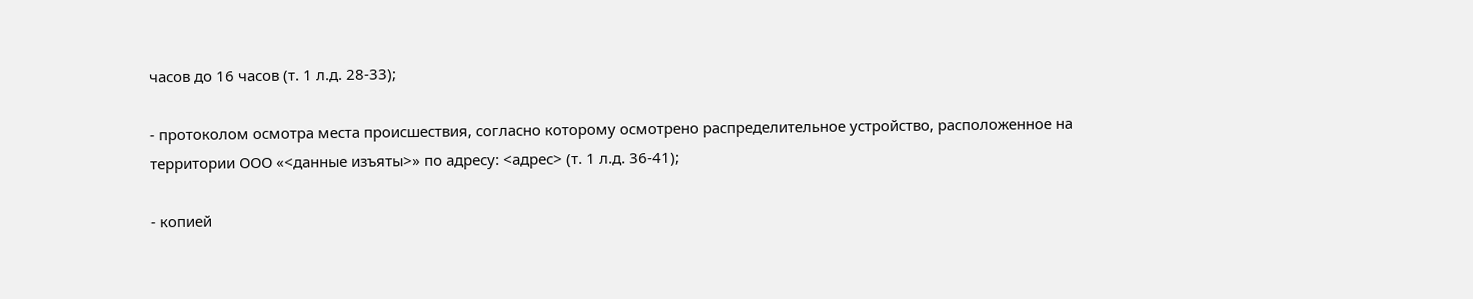часов до 16 часов (т. 1 л.д. 28-33);

- протоколом осмотра места происшествия, согласно которому осмотрено распределительное устройство, расположенное на территории ООО «<данные изъяты>» по адресу: <адрес> (т. 1 л.д. 36-41);

- копией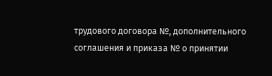трудового договора №, дополнительного соглашения и приказа № о принятии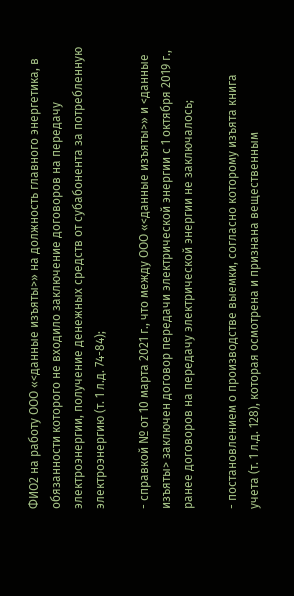ФИО2 на работу ООО «<данные изъяты>» на должность главного энергетика, в обязанности которого не входило заключение договоров на передачу электроэнергии, получение денежных средств от субабонента за потребленную электроэнергию (т. 1 л.д. 74-84);

- справкой № от 10 марта 2021 г., что между ООО «<данные изъяты>» и <данные изъяты> заключен договор передачи электрической энергии с 1 октября 2019 г., ранее договоров на передачу электрической энергии не заключалось;

- постановлением о производстве выемки, согласно которому изъята книга учета (т. 1 л.д. 128), которая осмотрена и признана вещественным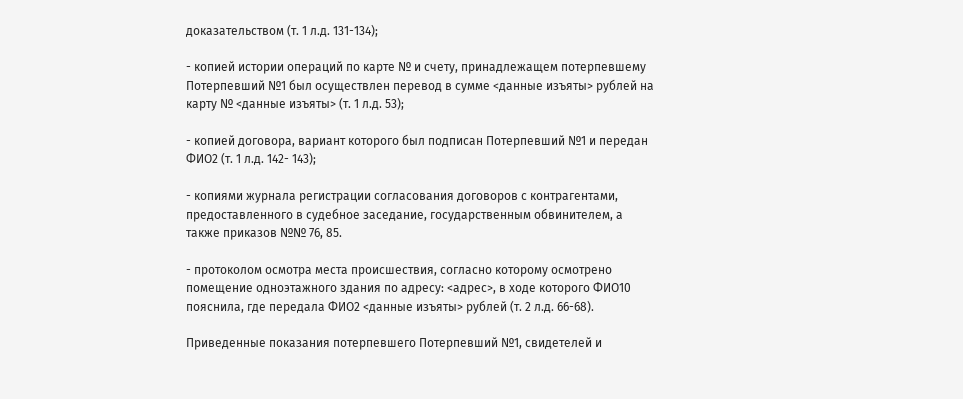доказательством (т. 1 л.д. 131-134);

- копией истории операций по карте № и счету, принадлежащем потерпевшему Потерпевший №1 был осуществлен перевод в сумме <данные изъяты> рублей на карту № <данные изъяты> (т. 1 л.д. 53);

- копией договора, вариант которого был подписан Потерпевший №1 и передан ФИО2 (т. 1 л.д. 142- 143);

- копиями журнала регистрации согласования договоров с контрагентами, предоставленного в судебное заседание, государственным обвинителем, а также приказов №№ 76, 85.

- протоколом осмотра места происшествия, согласно которому осмотрено помещение одноэтажного здания по адресу: <адрес>, в ходе которого ФИО10 пояснила, где передала ФИО2 <данные изъяты> рублей (т. 2 л.д. 66-68).

Приведенные показания потерпевшего Потерпевший №1, свидетелей и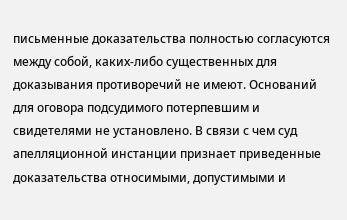письменные доказательства полностью согласуются между собой, каких-либо существенных для доказывания противоречий не имеют. Оснований для оговора подсудимого потерпевшим и свидетелями не установлено. В связи с чем суд апелляционной инстанции признает приведенные доказательства относимыми, допустимыми и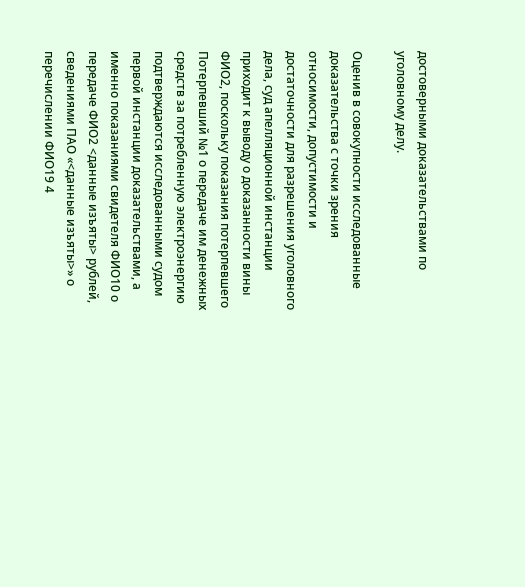достоверными доказательствами по уголовному делу.

Оценив в совокупности исследованные доказательства с точки зрения относимости, допустимости и достаточности для разрешения уголовного дела, суд апелляционной инстанции приходит к выводу о доказанности вины ФИО2, поскольку показания потерпевшего Потерпевший №1 о передаче им денежных средств за потребленную электроэнергию подтверждаются исследованными судом первой инстанции доказательствами, а именно показаниями свидетеля ФИО10 о передаче ФИО2 <данные изъяты> рублей, сведениями ПАО «<данные изъяты>» о перечислении ФИО19 4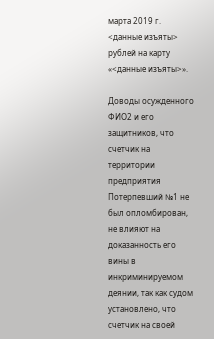марта 2019 г. <данные изъяты> рублей на карту «<данные изъяты>».

Доводы осужденного ФИО2 и его защитников, что счетчик на территории предприятия Потерпевший №1 не был опломбирован, не влияют на доказанность его вины в инкриминируемом деянии, так как судом установлено, что счетчик на своей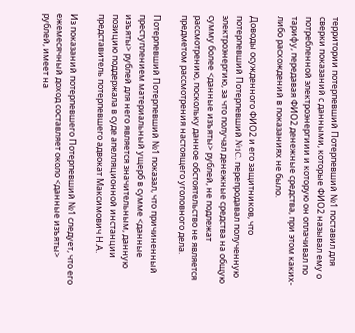территории потерпевший Потерпевший №1 поставил для сверки показаний с данными, которые ФИО2 называл ему о потребленной электроэнергиии и которую он оплачивал по тарифу, передавая ФИО2 денежные средства, при этом каких-либо расхождений в показаниях не было.

Доводы осужденного ФИО2 и его защитников, что потерпевший Потерпевший №1C. перепродавал полученную электроэнергию, за что получал денежные средства на общую сумму более <данные изъяты> рублей, не подлежат рассмотрению, поскольку данное обстоятельство не является предметом рассмотрения настоящего уголовного дела.

Потерпевший Потерпевший №1 показал, что причиненный преступлением материальный ущерб в сумме <данные изъяты> рублей для него является значительным, данную позицию поддержала в суде апелляционной инстанции представитель потерпевшего адвокат Максимович Н.А.

Из показаний потерпевшего Потерпевший №1 следует, что его ежемесячный доход составляет около <данные изъяты> рублей, имеет на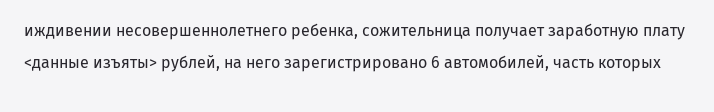иждивении несовершеннолетнего ребенка, сожительница получает заработную плату <данные изъяты> рублей, на него зарегистрировано 6 автомобилей, часть которых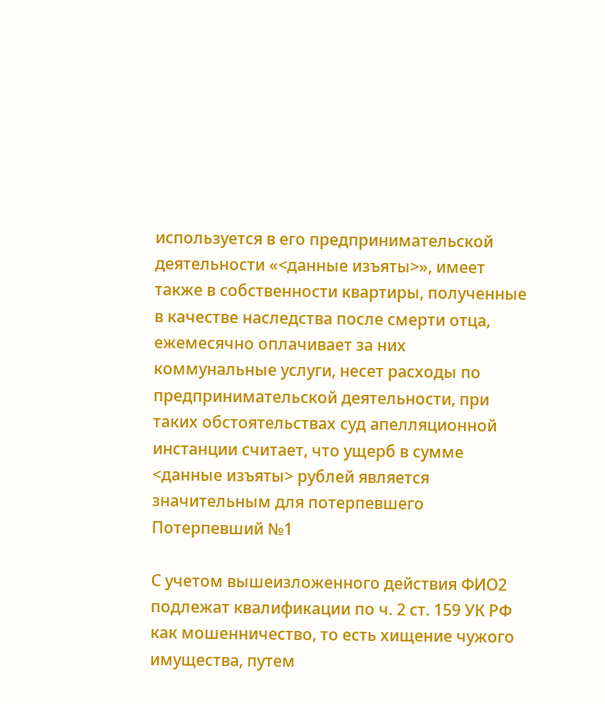используется в его предпринимательской деятельности «<данные изъяты>», имеет также в собственности квартиры, полученные в качестве наследства после смерти отца, ежемесячно оплачивает за них коммунальные услуги, несет расходы по предпринимательской деятельности, при таких обстоятельствах суд апелляционной инстанции считает, что ущерб в сумме <данные изъяты> рублей является значительным для потерпевшего Потерпевший №1

С учетом вышеизложенного действия ФИО2 подлежат квалификации по ч. 2 ст. 159 УК РФ как мошенничество, то есть хищение чужого имущества, путем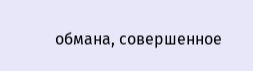обмана, совершенное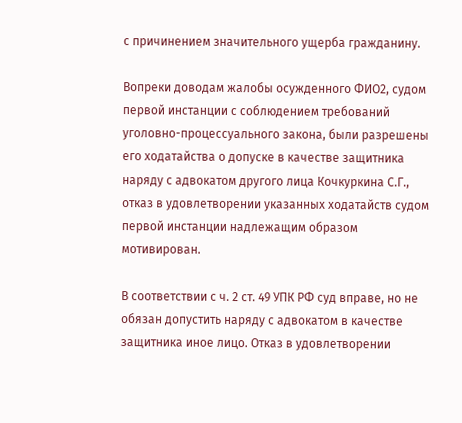с причинением значительного ущерба гражданину.

Вопреки доводам жалобы осужденного ФИО2, судом первой инстанции с соблюдением требований уголовно-процессуального закона, были разрешены его ходатайства о допуске в качестве защитника наряду с адвокатом другого лица Кочкуркина С.Г., отказ в удовлетворении указанных ходатайств судом первой инстанции надлежащим образом мотивирован.

В соответствии с ч. 2 ст. 49 УПК РФ суд вправе, но не обязан допустить наряду с адвокатом в качестве защитника иное лицо. Отказ в удовлетворении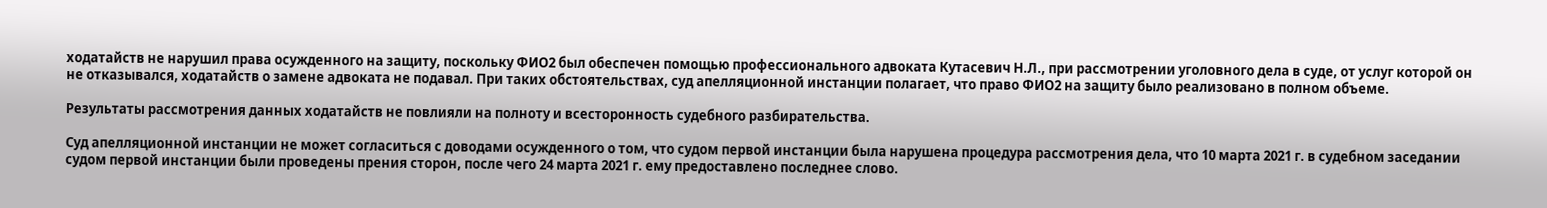ходатайств не нарушил права осужденного на защиту, поскольку ФИО2 был обеспечен помощью профессионального адвоката Кутасевич Н.Л., при рассмотрении уголовного дела в суде, от услуг которой он не отказывался, ходатайств о замене адвоката не подавал. При таких обстоятельствах, суд апелляционной инстанции полагает, что право ФИО2 на защиту было реализовано в полном объеме.

Результаты рассмотрения данных ходатайств не повлияли на полноту и всесторонность судебного разбирательства.

Суд апелляционной инстанции не может согласиться с доводами осужденного о том, что судом первой инстанции была нарушена процедура рассмотрения дела, что 10 марта 2021 г. в судебном заседании судом первой инстанции были проведены прения сторон, после чего 24 марта 2021 г. ему предоставлено последнее слово.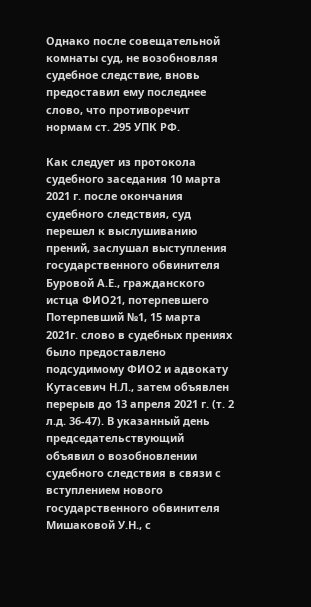Однако после совещательной комнаты суд, не возобновляя судебное следствие, вновь предоставил ему последнее слово, что противоречит нормам ст. 295 УПК РФ.

Как следует из протокола судебного заседания 10 марта 2021 г. после окончания судебного следствия, суд перешел к выслушиванию прений, заслушал выступления государственного обвинителя Буровой А.Е., гражданского истца ФИО21, потерпевшего Потерпевший №1, 15 марта 2021г. слово в судебных прениях было предоставлено подсудимому ФИО2 и адвокату Кутасевич Н.Л., затем объявлен перерыв до 13 апреля 2021 г. (т. 2 л.д. 36-47). В указанный день председательствующий объявил о возобновлении судебного следствия в связи с вступлением нового государственного обвинителя Мишаковой У.Н., с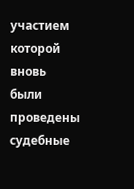участием которой вновь были проведены судебные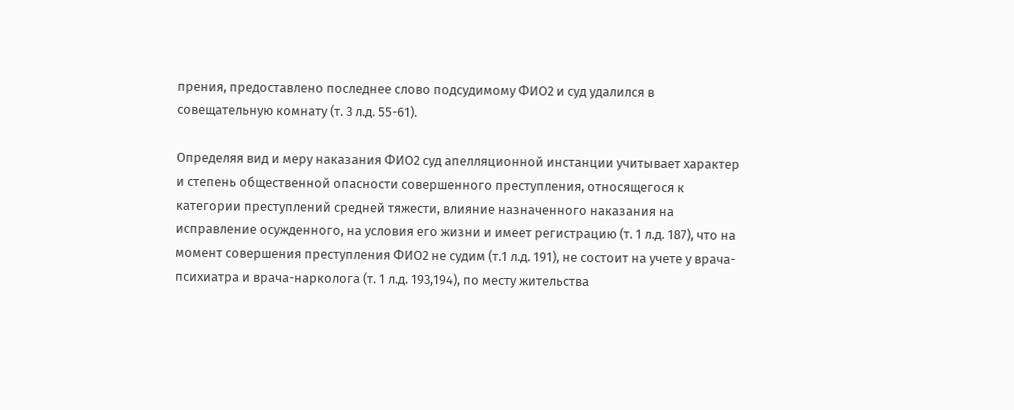прения, предоставлено последнее слово подсудимому ФИО2 и суд удалился в совещательную комнату (т. 3 л.д. 55-61).

Определяя вид и меру наказания ФИО2 суд апелляционной инстанции учитывает характер и степень общественной опасности совершенного преступления, относящегося к категории преступлений средней тяжести, влияние назначенного наказания на исправление осужденного, на условия его жизни и имеет регистрацию (т. 1 л.д. 187), что на момент совершения преступления ФИО2 не судим (т.1 л.д. 191), не состоит на учете у врача-психиатра и врача-нарколога (т. 1 л.д. 193,194), по месту жительства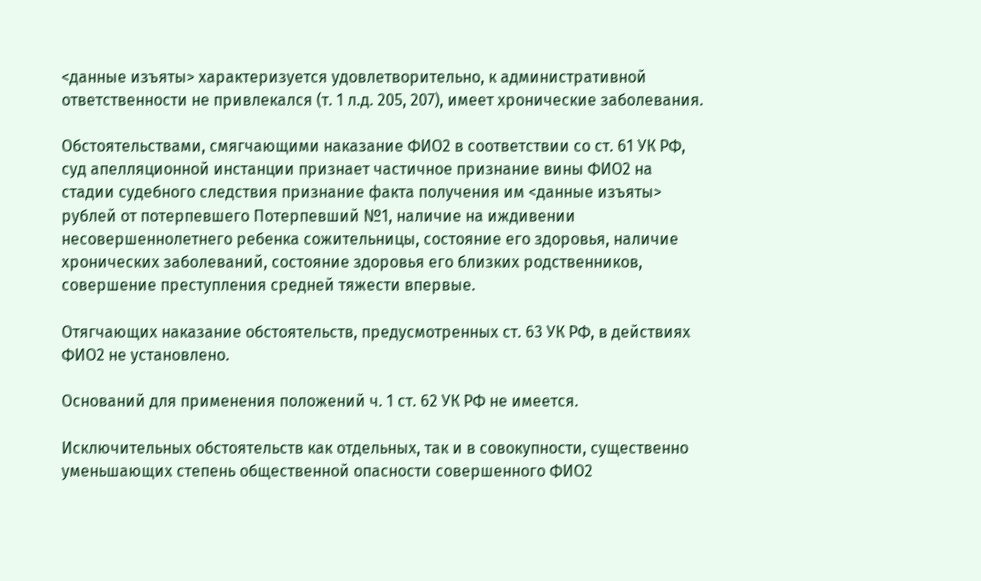<данные изъяты> характеризуется удовлетворительно, к административной ответственности не привлекался (т. 1 л.д. 205, 207), имеет хронические заболевания.

Обстоятельствами, смягчающими наказание ФИО2 в соответствии со ст. 61 УК РФ, суд апелляционной инстанции признает частичное признание вины ФИО2 на стадии судебного следствия признание факта получения им <данные изъяты> рублей от потерпевшего Потерпевший №1, наличие на иждивении несовершеннолетнего ребенка сожительницы, состояние его здоровья, наличие хронических заболеваний, состояние здоровья его близких родственников, совершение преступления средней тяжести впервые.

Отягчающих наказание обстоятельств, предусмотренных ст. 63 УК РФ, в действиях ФИО2 не установлено.

Оснований для применения положений ч. 1 ст. 62 УК РФ не имеется.

Исключительных обстоятельств как отдельных, так и в совокупности, существенно уменьшающих степень общественной опасности совершенного ФИО2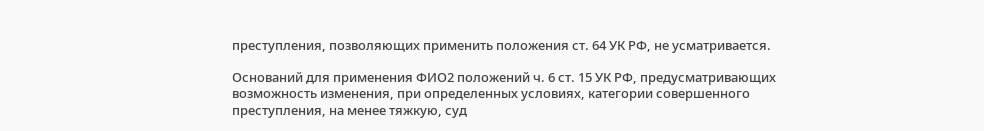преступления, позволяющих применить положения ст. 64 УК РФ, не усматривается.

Оснований для применения ФИО2 положений ч. 6 ст. 15 УК РФ, предусматривающих возможность изменения, при определенных условиях, категории совершенного преступления, на менее тяжкую, суд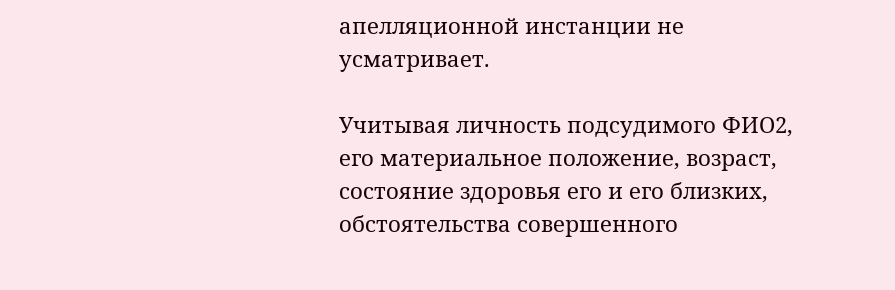апелляционной инстанции не усматривает.

Учитывая личность подсудимого ФИО2, его материальное положение, возраст, состояние здоровья его и его близких, обстоятельства совершенного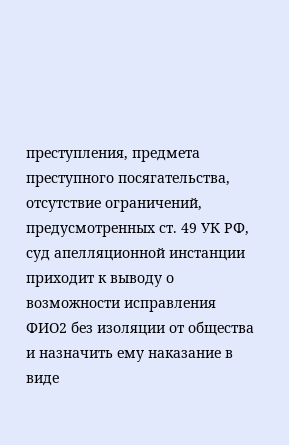преступления, предмета преступного посягательства, отсутствие ограничений, предусмотренных ст. 49 УК РФ, суд апелляционной инстанции приходит к выводу о возможности исправления ФИО2 без изоляции от общества и назначить ему наказание в виде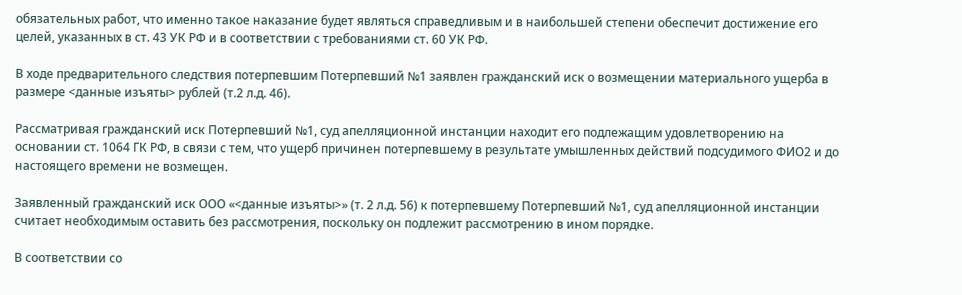обязательных работ, что именно такое наказание будет являться справедливым и в наибольшей степени обеспечит достижение его целей, указанных в ст. 43 УК РФ и в соответствии с требованиями ст. 60 УК РФ.

В ходе предварительного следствия потерпевшим Потерпевший №1 заявлен гражданский иск о возмещении материального ущерба в размере <данные изъяты> рублей (т.2 л.д. 46).

Рассматривая гражданский иск Потерпевший №1, суд апелляционной инстанции находит его подлежащим удовлетворению на основании ст. 1064 ГК РФ, в связи с тем, что ущерб причинен потерпевшему в результате умышленных действий подсудимого ФИО2 и до настоящего времени не возмещен.

Заявленный гражданский иск ООО «<данные изъяты>» (т. 2 л.д. 56) к потерпевшему Потерпевший №1, суд апелляционной инстанции считает необходимым оставить без рассмотрения, поскольку он подлежит рассмотрению в ином порядке.

В соответствии со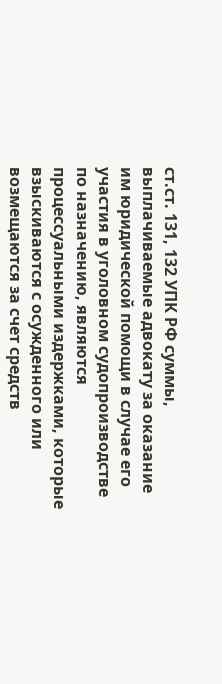ст.ст. 131, 132 УПК РФ суммы, выплачиваемые адвокату за оказание им юридической помощи в случае его участия в уголовном судопроизводстве по назначению, являются процессуальными издержками, которые взыскиваются с осужденного или возмещаются за счет средств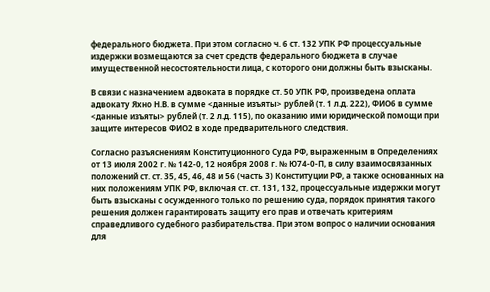федерального бюджета. При этом согласно ч. 6 ст. 132 УПК РФ процессуальные издержки возмещаются за счет средств федерального бюджета в случае имущественной несостоятельности лица, с которого они должны быть взысканы.

В связи с назначением адвоката в порядке ст. 50 УПК РФ, произведена оплата адвокату Яхно Н.В. в сумме <данные изъяты> рублей (т. 1 л.д. 222), ФИО6 в сумме <данные изъяты> рублей (т. 2 л.д. 115), по оказанию ими юридической помощи при защите интересов ФИО2 в ходе предварительного следствия.

Согласно разъяснениям Конституционного Суда РФ, выраженным в Определениях от 13 июля 2002 г. № 142-0, 12 ноября 2008 г. № Ю74-0-П, в силу взаимосвязанных положений ст. ст. 35, 45, 46, 48 и 56 (часть 3) Конституции РФ, а также основанных на них положениям УПК РФ, включая ст. ст. 131, 132, процессуальные издержки могут быть взысканы с осужденного только по решению суда, порядок принятия такого решения должен гарантировать защиту его прав и отвечать критериям справедливого судебного разбирательства. При этом вопрос о наличии основания для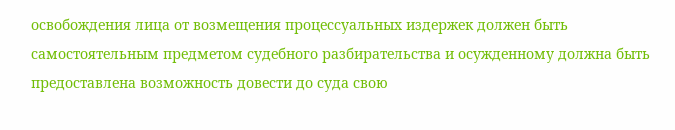освобождения лица от возмещения процессуальных издержек должен быть самостоятельным предметом судебного разбирательства и осужденному должна быть предоставлена возможность довести до суда свою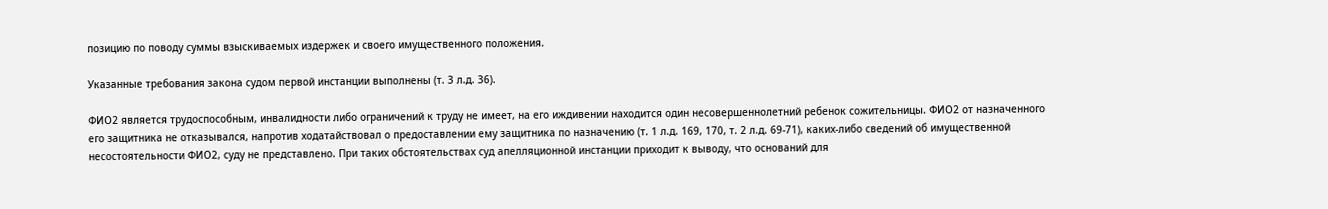позицию по поводу суммы взыскиваемых издержек и своего имущественного положения.

Указанные требования закона судом первой инстанции выполнены (т. 3 л.д. 36).

ФИО2 является трудоспособным, инвалидности либо ограничений к труду не имеет, на его иждивении находится один несовершеннолетний ребенок сожительницы. ФИО2 от назначенного его защитника не отказывался, напротив ходатайствовал о предоставлении ему защитника по назначению (т. 1 л.д. 169, 170, т. 2 л.д. 69-71), каких-либо сведений об имущественной несостоятельности ФИО2, суду не представлено. При таких обстоятельствах суд апелляционной инстанции приходит к выводу, что оснований для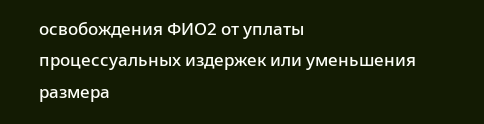освобождения ФИО2 от уплаты процессуальных издержек или уменьшения размера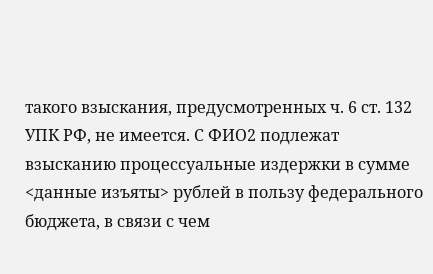такого взыскания, предусмотренных ч. 6 ст. 132 УПК РФ, не имеется. С ФИО2 подлежат взысканию процессуальные издержки в сумме <данные изъяты> рублей в пользу федерального бюджета, в связи с чем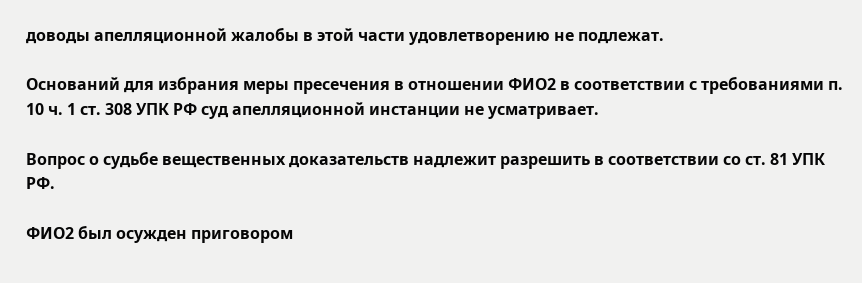доводы апелляционной жалобы в этой части удовлетворению не подлежат.

Оснований для избрания меры пресечения в отношении ФИО2 в соответствии с требованиями п. 10 ч. 1 ст. 308 УПК РФ суд апелляционной инстанции не усматривает.

Вопрос о судьбе вещественных доказательств надлежит разрешить в соответствии со ст. 81 УПК РФ.

ФИО2 был осужден приговором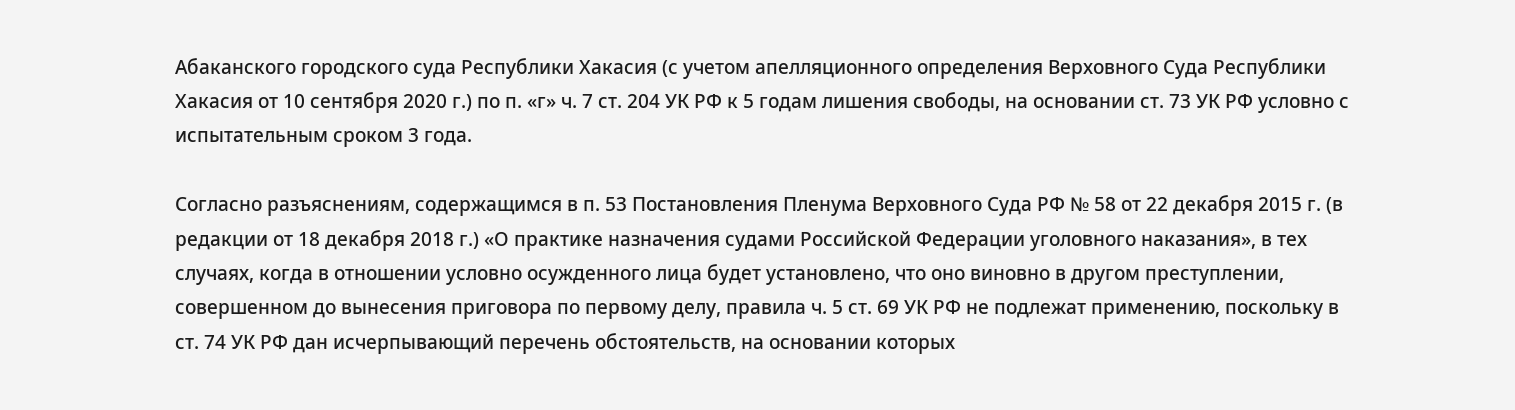Абаканского городского суда Республики Хакасия (с учетом апелляционного определения Верховного Суда Республики Хакасия от 10 сентября 2020 г.) по п. «г» ч. 7 ст. 204 УК РФ к 5 годам лишения свободы, на основании ст. 73 УК РФ условно с испытательным сроком 3 года.

Согласно разъяснениям, содержащимся в п. 53 Постановления Пленума Верховного Суда РФ № 58 от 22 декабря 2015 г. (в редакции от 18 декабря 2018 г.) «О практике назначения судами Российской Федерации уголовного наказания», в тех случаях, когда в отношении условно осужденного лица будет установлено, что оно виновно в другом преступлении, совершенном до вынесения приговора по первому делу, правила ч. 5 ст. 69 УК РФ не подлежат применению, поскольку в ст. 74 УК РФ дан исчерпывающий перечень обстоятельств, на основании которых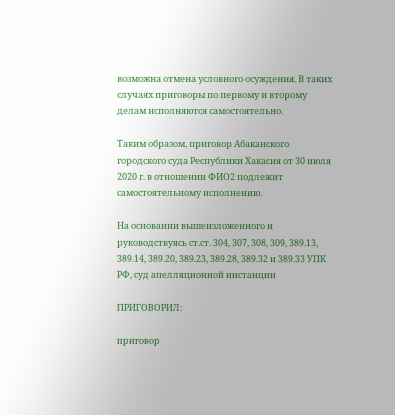возможна отмена условного осуждения. В таких случаях приговоры по первому и второму делам исполняются самостоятельно.

Таким образом, приговор Абаканского городского суда Республики Хакасия от 30 июля 2020 г. в отношении ФИО2 подлежит самостоятельному исполнению.

На основании вышеизложенного и руководствуясь ст.ст. 304, 307, 308, 309, 389.13, 389.14, 389.20, 389.23, 389.28, 389.32 и 389.33 УПК РФ, суд апелляционной инстанции

ПРИГОВОРИЛ:

приговор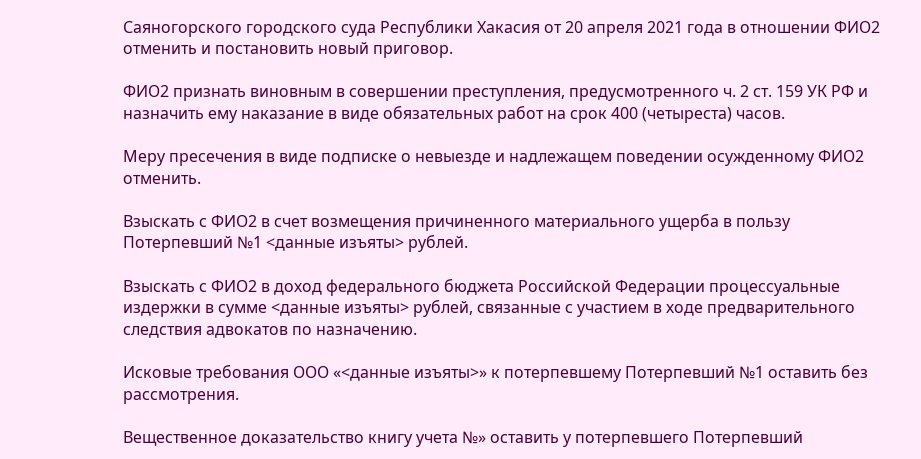Саяногорского городского суда Республики Хакасия от 20 апреля 2021 года в отношении ФИО2 отменить и постановить новый приговор.

ФИО2 признать виновным в совершении преступления, предусмотренного ч. 2 ст. 159 УК РФ и назначить ему наказание в виде обязательных работ на срок 400 (четыреста) часов.

Меру пресечения в виде подписке о невыезде и надлежащем поведении осужденному ФИО2 отменить.

Взыскать с ФИО2 в счет возмещения причиненного материального ущерба в пользу Потерпевший №1 <данные изъяты> рублей.

Взыскать с ФИО2 в доход федерального бюджета Российской Федерации процессуальные издержки в сумме <данные изъяты> рублей, связанные с участием в ходе предварительного следствия адвокатов по назначению.

Исковые требования ООО «<данные изъяты>» к потерпевшему Потерпевший №1 оставить без рассмотрения.

Вещественное доказательство книгу учета №» оставить у потерпевшего Потерпевший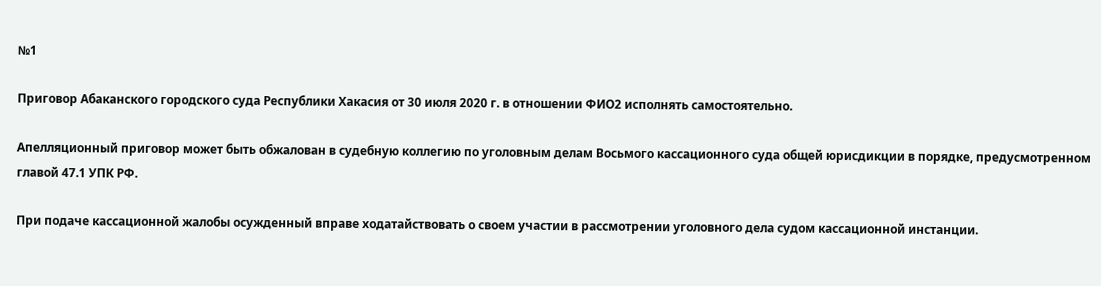№1

Приговор Абаканского городского суда Республики Хакасия от 30 июля 2020 г. в отношении ФИО2 исполнять самостоятельно.

Апелляционный приговор может быть обжалован в судебную коллегию по уголовным делам Восьмого кассационного суда общей юрисдикции в порядке, предусмотренном главой 47.1 УПК РФ.

При подаче кассационной жалобы осужденный вправе ходатайствовать о своем участии в рассмотрении уголовного дела судом кассационной инстанции.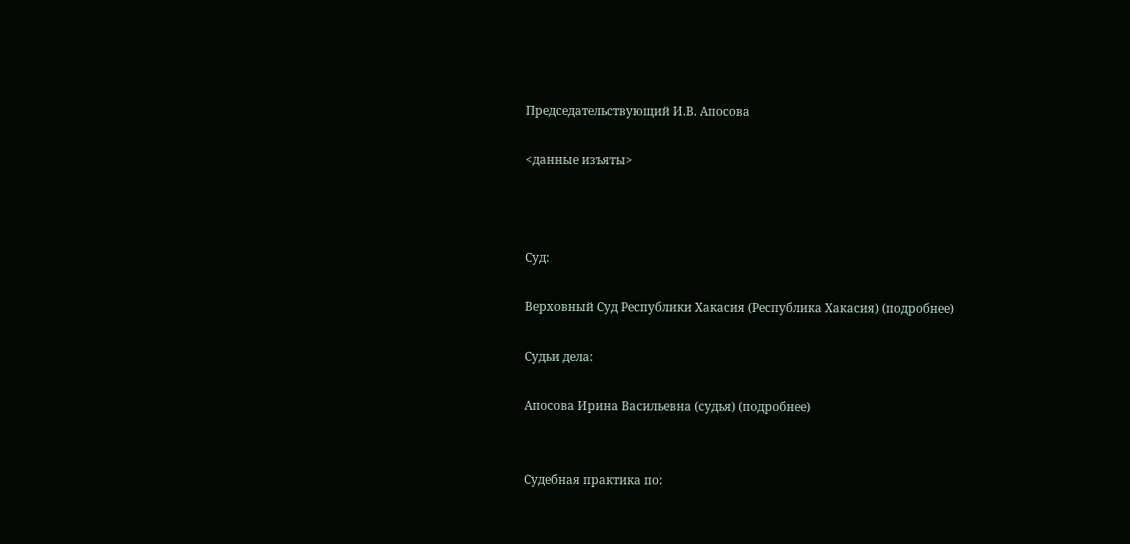Председательствующий И.В. Апосова

<данные изъяты>



Суд:

Верховный Суд Республики Хакасия (Республика Хакасия) (подробнее)

Судьи дела:

Апосова Ирина Васильевна (судья) (подробнее)


Судебная практика по: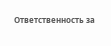Ответственность за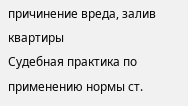причинение вреда, залив квартиры
Судебная практика по применению нормы ст.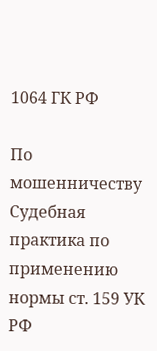1064 ГК РФ

По мошенничеству
Судебная практика по применению нормы ст. 159 УК РФ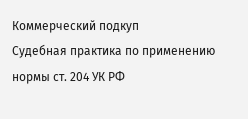Коммерческий подкуп
Судебная практика по применению нормы ст. 204 УК РФ